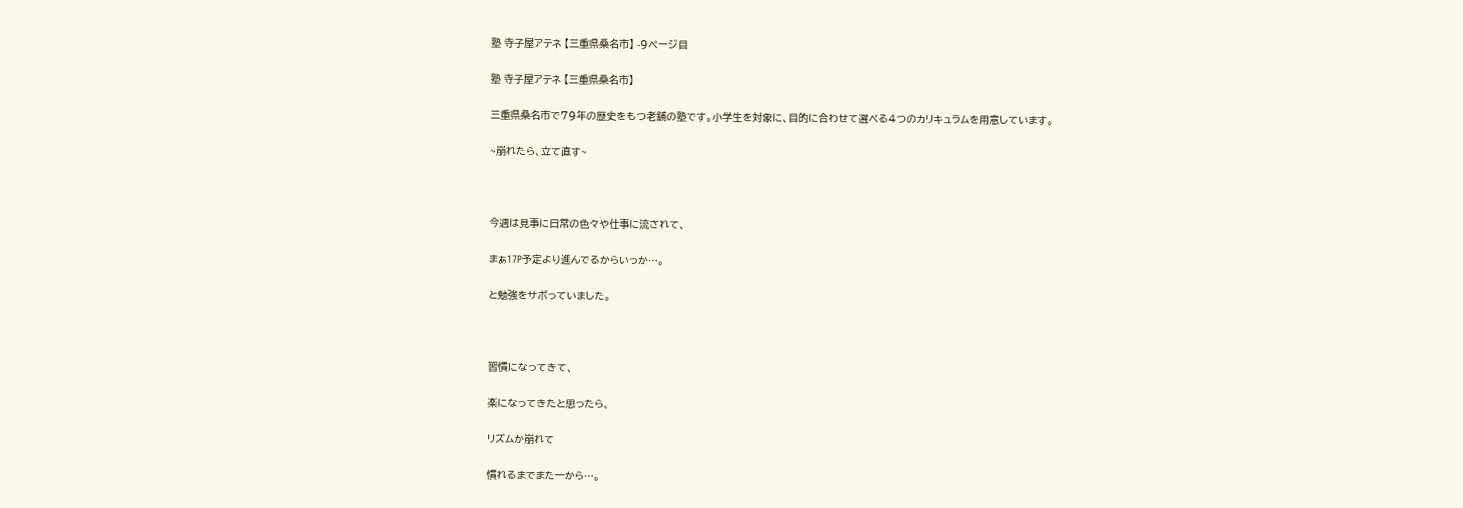塾 寺子屋アテネ 【三重県桑名市】 -9ページ目

塾 寺子屋アテネ 【三重県桑名市】

三重県桑名市で79年の歴史をもつ老舗の塾です。小学生を対象に、目的に合わせて選べる4つのカリキュラムを用意しています。

~崩れたら、立て直す~



今週は見事に日常の色々や仕事に流されて、

まぁ17P予定より進んでるからいっか…。

と勉強をサボっていました。



習慣になってきて、

楽になってきたと思ったら、

リズムか崩れて

慣れるまでまた一から…。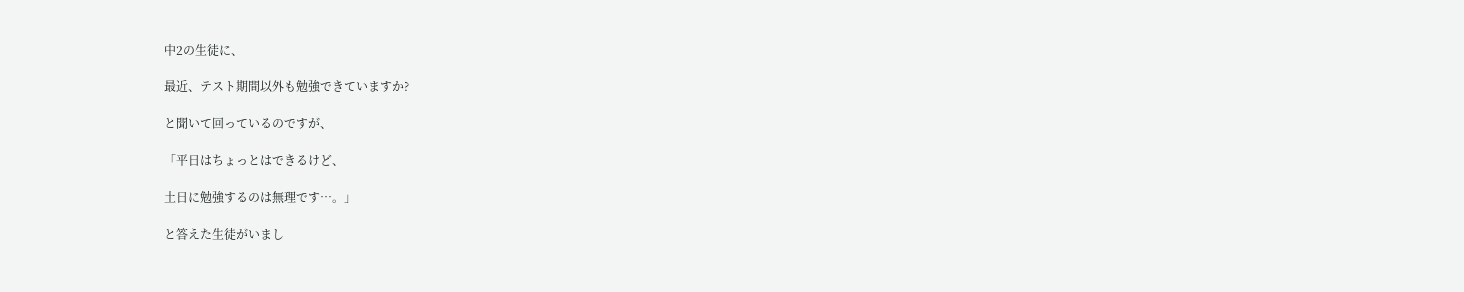中2の生徒に、

最近、テスト期間以外も勉強できていますか?

と聞いて回っているのですが、

「平日はちょっとはできるけど、

土日に勉強するのは無理です…。」

と答えた生徒がいまし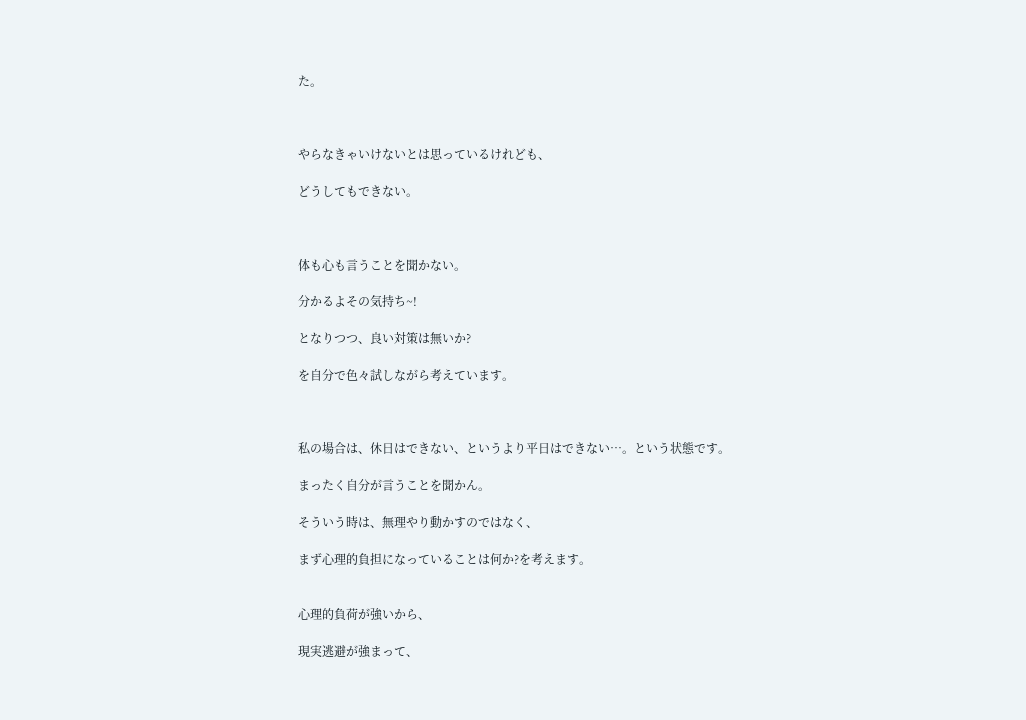た。



やらなきゃいけないとは思っているけれども、

どうしてもできない。



体も心も言うことを聞かない。

分かるよその気持ち~!

となりつつ、良い対策は無いか?

を自分で色々試しながら考えています。



私の場合は、休日はできない、というより平日はできない…。という状態です。

まったく自分が言うことを聞かん。

そういう時は、無理やり動かすのではなく、

まず心理的負担になっていることは何か?を考えます。


心理的負荷が強いから、

現実逃避が強まって、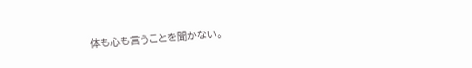体も心も言うことを聞かない。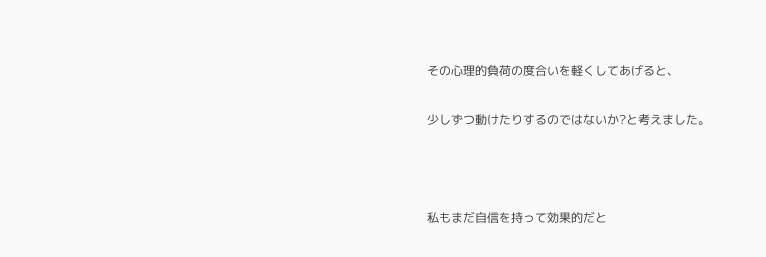その心理的負荷の度合いを軽くしてあげると、

少しずつ動けたりするのではないか?と考えました。



私もまだ自信を持って効果的だと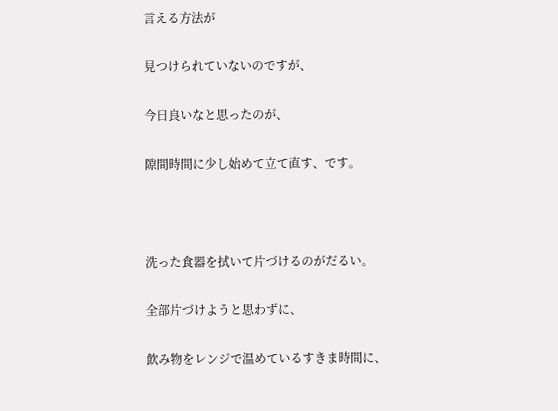言える方法が

見つけられていないのですが、

今日良いなと思ったのが、

隙間時間に少し始めて立て直す、です。



洗った食器を拭いて片づけるのがだるい。

全部片づけようと思わずに、

飲み物をレンジで温めているすきま時間に、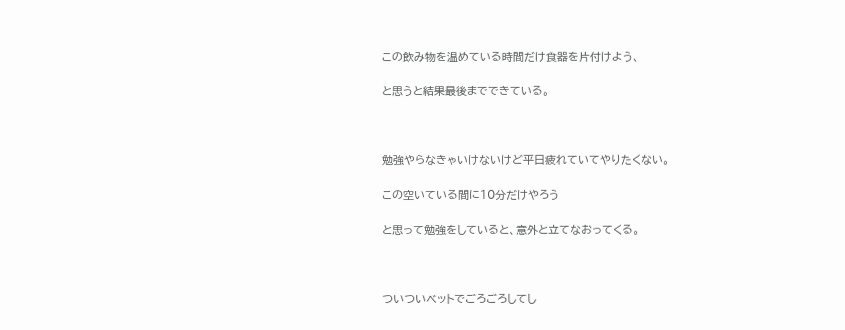この飲み物を温めている時間だけ食器を片付けよう、

と思うと結果最後までできている。



勉強やらなきゃいけないけど平日疲れていてやりたくない。

この空いている間に10分だけやろう

と思って勉強をしていると、意外と立てなおってくる。



ついついベットでごろごろしてし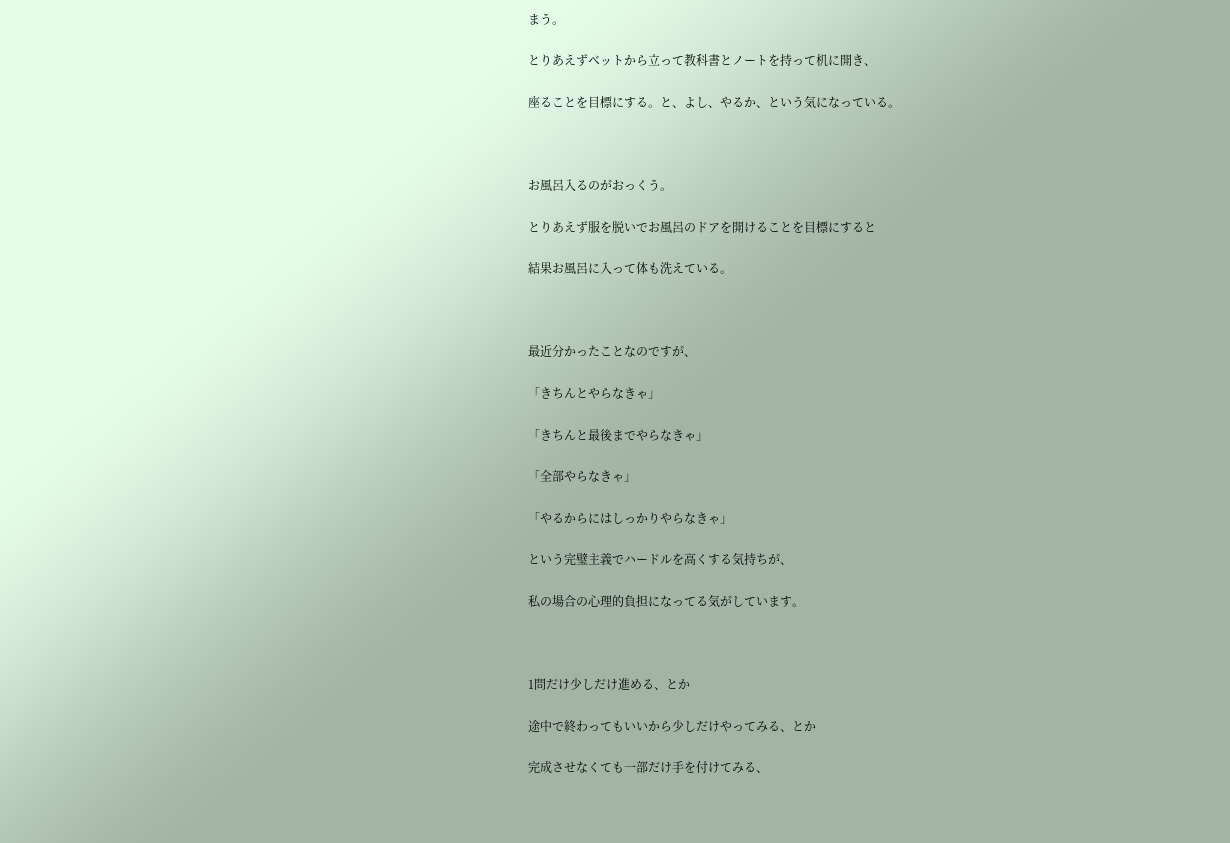まう。

とりあえずベットから立って教科書とノートを持って机に開き、

座ることを目標にする。と、よし、やるか、という気になっている。



お風呂入るのがおっくう。

とりあえず服を脱いでお風呂のドアを開けることを目標にすると

結果お風呂に入って体も洗えている。



最近分かったことなのですが、

「きちんとやらなきゃ」

「きちんと最後までやらなきゃ」

「全部やらなきゃ」

「やるからにはしっかりやらなきゃ」

という完璧主義でハードルを高くする気持ちが、

私の場合の心理的負担になってる気がしています。



1問だけ少しだけ進める、とか

途中で終わってもいいから少しだけやってみる、とか

完成させなくても一部だけ手を付けてみる、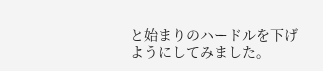と始まりのハードルを下げようにしてみました。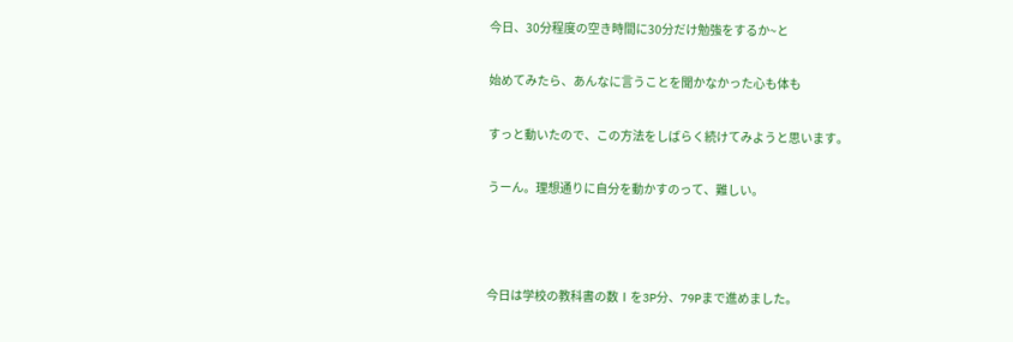今日、30分程度の空き時間に30分だけ勉強をするか~と

始めてみたら、あんなに言うことを聞かなかった心も体も

すっと動いたので、この方法をしばらく続けてみようと思います。

うーん。理想通りに自分を動かすのって、難しい。



今日は学校の教科書の数Ⅰを3P分、79Pまで進めました。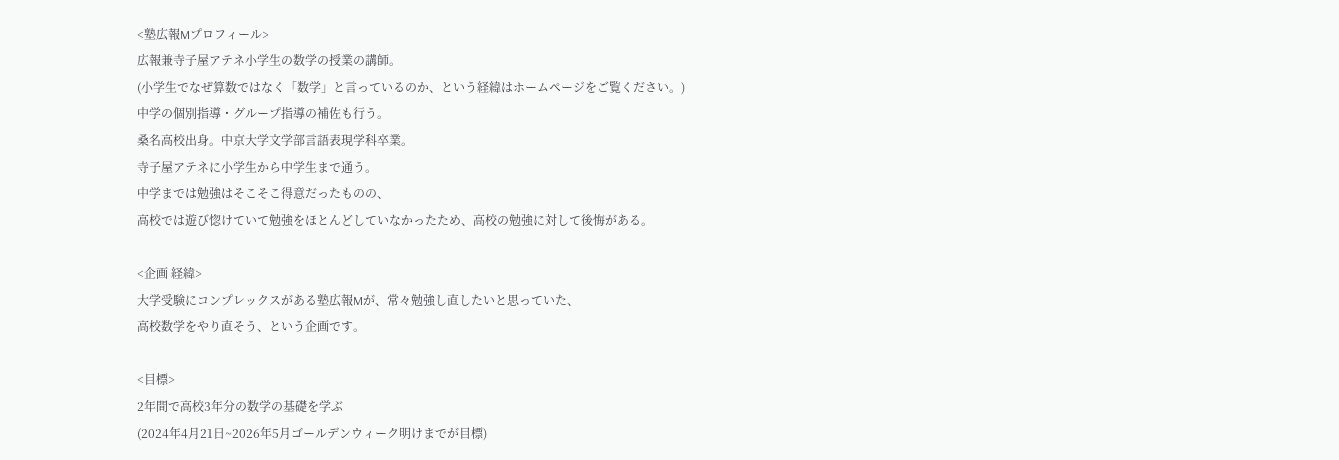<塾広報Mプロフィール>
広報兼寺子屋アテネ小学生の数学の授業の講師。
(小学生でなぜ算数ではなく「数学」と言っているのか、という経緯はホームページをご覧ください。)
中学の個別指導・グループ指導の補佐も行う。
桑名高校出身。中京大学文学部言語表現学科卒業。
寺子屋アテネに小学生から中学生まで通う。
中学までは勉強はそこそこ得意だったものの、
高校では遊び惚けていて勉強をほとんどしていなかったため、高校の勉強に対して後悔がある。

<企画 経緯>
大学受験にコンプレックスがある塾広報Mが、常々勉強し直したいと思っていた、
高校数学をやり直そう、という企画です。

<目標>
2年間で高校3年分の数学の基礎を学ぶ
(2024年4月21日~2026年5月ゴールデンウィーク明けまでが目標)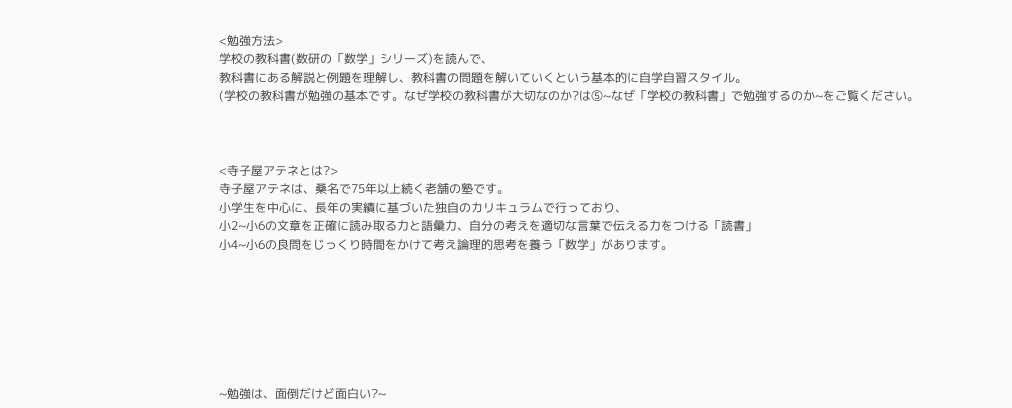<勉強方法>
学校の教科書(数研の「数学」シリーズ)を読んで、
教科書にある解説と例題を理解し、教科書の問題を解いていくという基本的に自学自習スタイル。
(学校の教科書が勉強の基本です。なぜ学校の教科書が大切なのか?は⑤~なぜ「学校の教科書」で勉強するのか~をご覧ください。



<寺子屋アテネとは?>
寺子屋アテネは、桑名で75年以上続く老舗の塾です。
小学生を中心に、長年の実績に基づいた独自のカリキュラムで行っており、
小2~小6の文章を正確に読み取る力と語彙力、自分の考えを適切な言葉で伝える力をつける「読書」
小4~小6の良問をじっくり時間をかけて考え論理的思考を養う「数学」があります。







~勉強は、面倒だけど面白い?~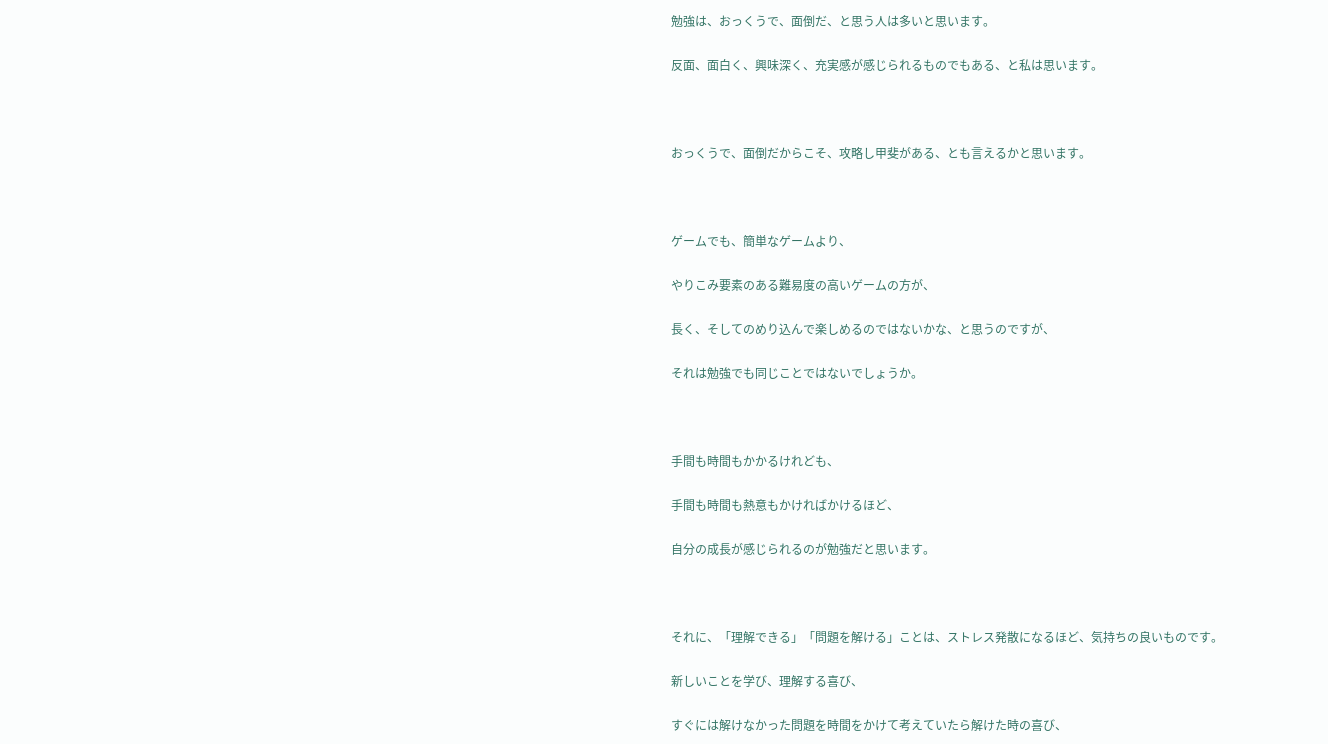勉強は、おっくうで、面倒だ、と思う人は多いと思います。

反面、面白く、興味深く、充実感が感じられるものでもある、と私は思います。



おっくうで、面倒だからこそ、攻略し甲斐がある、とも言えるかと思います。



ゲームでも、簡単なゲームより、

やりこみ要素のある難易度の高いゲームの方が、

長く、そしてのめり込んで楽しめるのではないかな、と思うのですが、

それは勉強でも同じことではないでしょうか。



手間も時間もかかるけれども、

手間も時間も熱意もかければかけるほど、

自分の成長が感じられるのが勉強だと思います。



それに、「理解できる」「問題を解ける」ことは、ストレス発散になるほど、気持ちの良いものです。

新しいことを学び、理解する喜び、

すぐには解けなかった問題を時間をかけて考えていたら解けた時の喜び、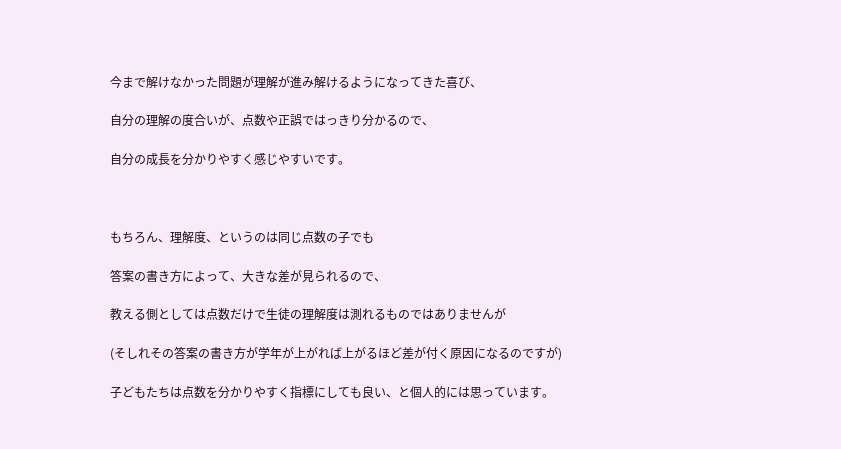今まで解けなかった問題が理解が進み解けるようになってきた喜び、

自分の理解の度合いが、点数や正誤ではっきり分かるので、

自分の成長を分かりやすく感じやすいです。



もちろん、理解度、というのは同じ点数の子でも

答案の書き方によって、大きな差が見られるので、

教える側としては点数だけで生徒の理解度は測れるものではありませんが

(そしれその答案の書き方が学年が上がれば上がるほど差が付く原因になるのですが)

子どもたちは点数を分かりやすく指標にしても良い、と個人的には思っています。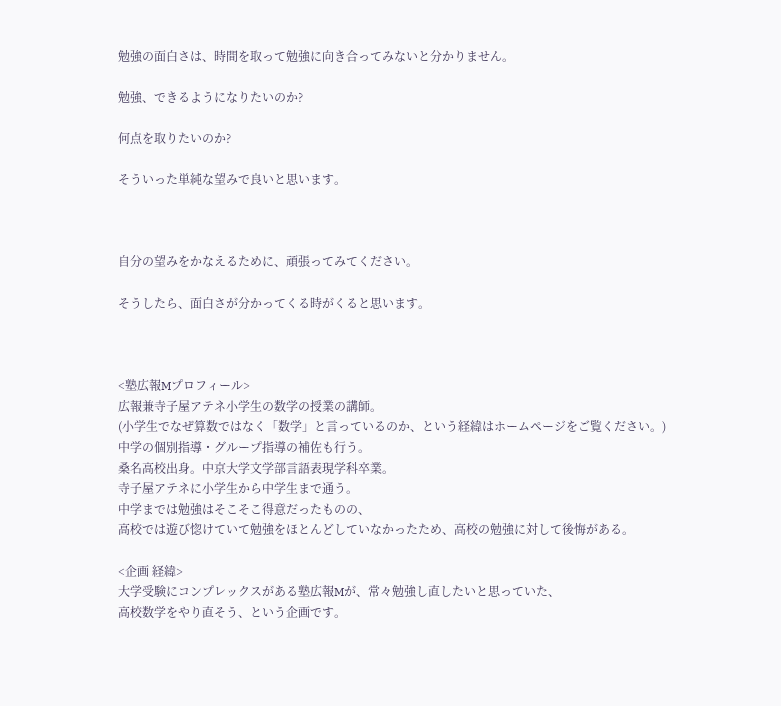勉強の面白さは、時間を取って勉強に向き合ってみないと分かりません。

勉強、できるようになりたいのか?

何点を取りたいのか?

そういった単純な望みで良いと思います。



自分の望みをかなえるために、頑張ってみてください。

そうしたら、面白さが分かってくる時がくると思います。



<塾広報Mプロフィール>
広報兼寺子屋アテネ小学生の数学の授業の講師。
(小学生でなぜ算数ではなく「数学」と言っているのか、という経緯はホームページをご覧ください。)
中学の個別指導・グループ指導の補佐も行う。
桑名高校出身。中京大学文学部言語表現学科卒業。
寺子屋アテネに小学生から中学生まで通う。
中学までは勉強はそこそこ得意だったものの、
高校では遊び惚けていて勉強をほとんどしていなかったため、高校の勉強に対して後悔がある。

<企画 経緯>
大学受験にコンプレックスがある塾広報Mが、常々勉強し直したいと思っていた、
高校数学をやり直そう、という企画です。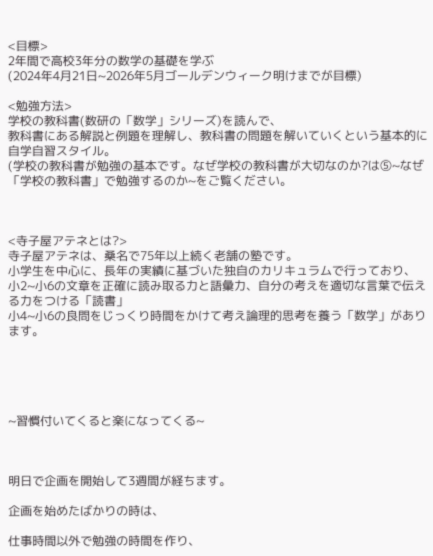<目標>
2年間で高校3年分の数学の基礎を学ぶ
(2024年4月21日~2026年5月ゴールデンウィーク明けまでが目標)

<勉強方法>
学校の教科書(数研の「数学」シリーズ)を読んで、
教科書にある解説と例題を理解し、教科書の問題を解いていくという基本的に自学自習スタイル。
(学校の教科書が勉強の基本です。なぜ学校の教科書が大切なのか?は⑤~なぜ「学校の教科書」で勉強するのか~をご覧ください。



<寺子屋アテネとは?>
寺子屋アテネは、桑名で75年以上続く老舗の塾です。
小学生を中心に、長年の実績に基づいた独自のカリキュラムで行っており、
小2~小6の文章を正確に読み取る力と語彙力、自分の考えを適切な言葉で伝える力をつける「読書」
小4~小6の良問をじっくり時間をかけて考え論理的思考を養う「数学」があります。





~習慣付いてくると楽になってくる~



明日で企画を開始して3週間が経ちます。

企画を始めたばかりの時は、

仕事時間以外で勉強の時間を作り、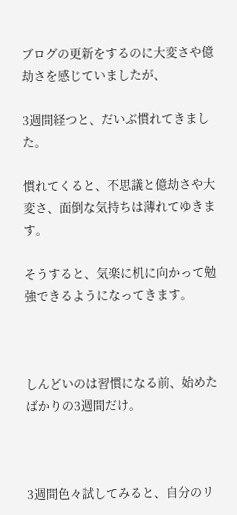ブログの更新をするのに大変さや億劫さを感じていましたが、

3週間経つと、だいぶ慣れてきました。

慣れてくると、不思議と億劫さや大変さ、面倒な気持ちは薄れてゆきます。

そうすると、気楽に机に向かって勉強できるようになってきます。



しんどいのは習慣になる前、始めたばかりの3週間だけ。



3週間色々試してみると、自分のリ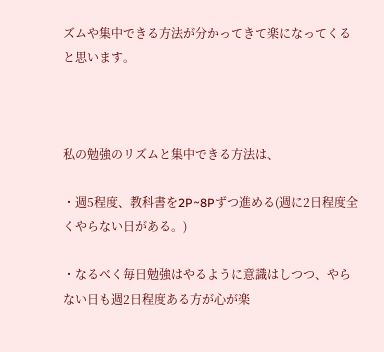ズムや集中できる方法が分かってきて楽になってくると思います。



私の勉強のリズムと集中できる方法は、

・週5程度、教科書を2P~8Pずつ進める(週に2日程度全くやらない日がある。)

・なるべく毎日勉強はやるように意識はしつつ、やらない日も週2日程度ある方が心が楽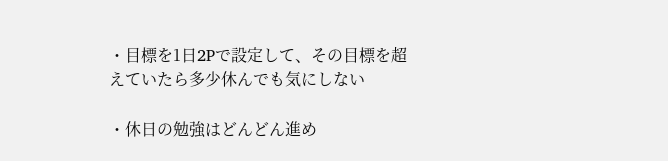・目標を1日2Pで設定して、その目標を超えていたら多少休んでも気にしない

・休日の勉強はどんどん進め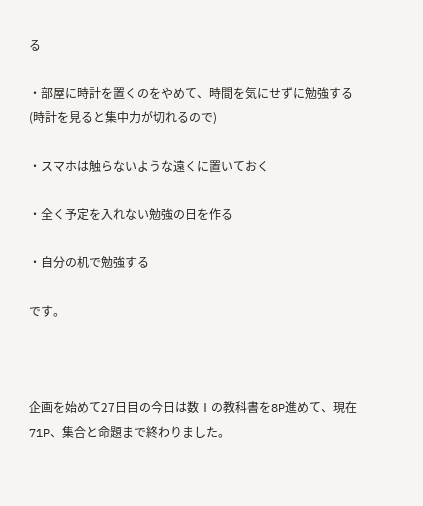る

・部屋に時計を置くのをやめて、時間を気にせずに勉強する(時計を見ると集中力が切れるので)

・スマホは触らないような遠くに置いておく

・全く予定を入れない勉強の日を作る

・自分の机で勉強する

です。



企画を始めて27日目の今日は数Ⅰの教科書を8P進めて、現在71P、集合と命題まで終わりました。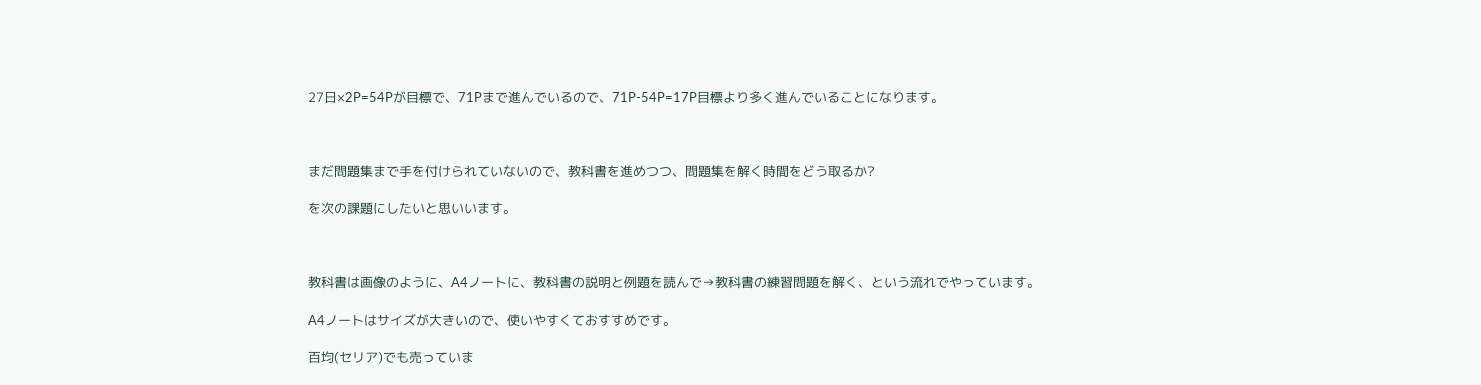27日×2P=54Pが目標で、71Pまで進んでいるので、71P-54P=17P目標より多く進んでいることになります。



まだ問題集まで手を付けられていないので、教科書を進めつつ、問題集を解く時間をどう取るか?

を次の課題にしたいと思いいます。



教科書は画像のように、A4ノートに、教科書の説明と例題を読んで→教科書の練習問題を解く、という流れでやっています。

A4ノートはサイズが大きいので、使いやすくておすすめです。

百均(セリア)でも売っていま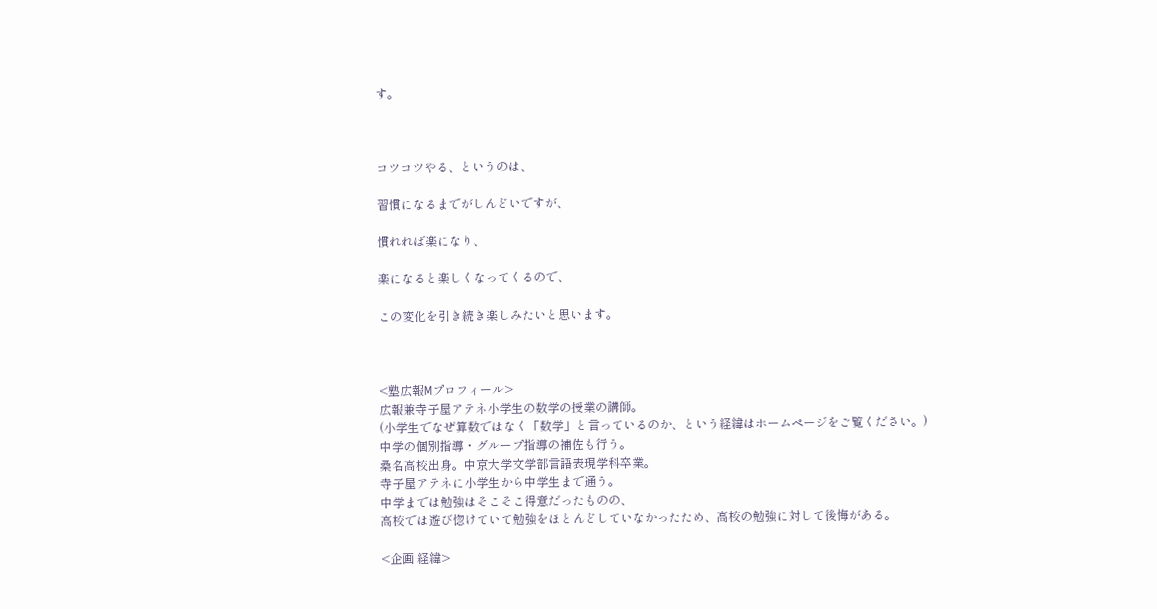す。



コツコツやる、というのは、

習慣になるまでがしんどいですが、

慣れれば楽になり、

楽になると楽しくなってくるので、

この変化を引き続き楽しみたいと思います。



<塾広報Mプロフィール>
広報兼寺子屋アテネ小学生の数学の授業の講師。
(小学生でなぜ算数ではなく「数学」と言っているのか、という経緯はホームページをご覧ください。)
中学の個別指導・グループ指導の補佐も行う。
桑名高校出身。中京大学文学部言語表現学科卒業。
寺子屋アテネに小学生から中学生まで通う。
中学までは勉強はそこそこ得意だったものの、
高校では遊び惚けていて勉強をほとんどしていなかったため、高校の勉強に対して後悔がある。

<企画 経緯>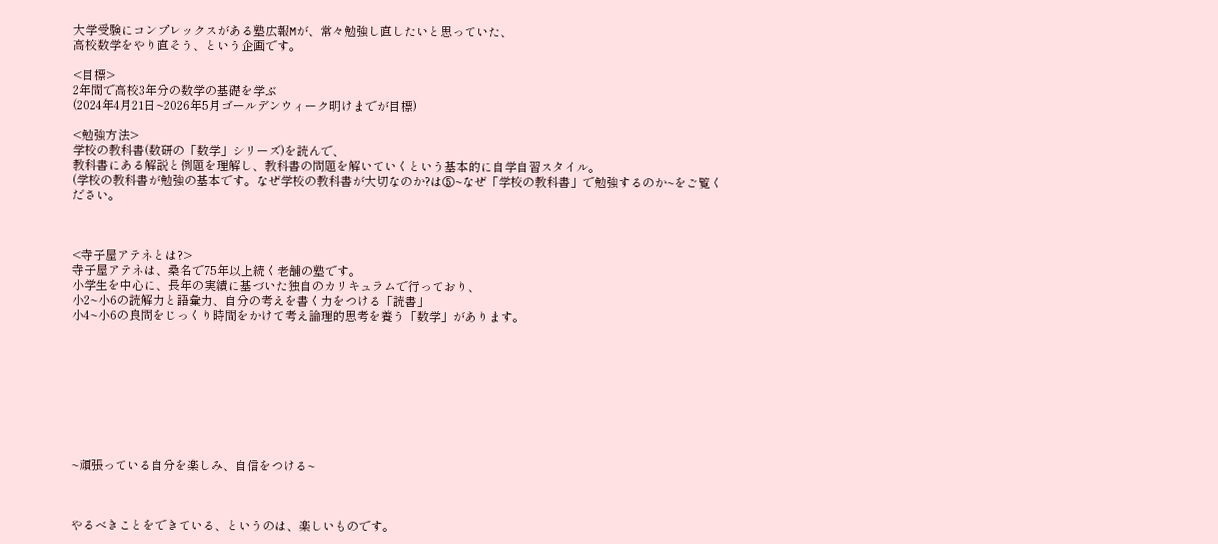大学受験にコンプレックスがある塾広報Mが、常々勉強し直したいと思っていた、
高校数学をやり直そう、という企画です。

<目標>
2年間で高校3年分の数学の基礎を学ぶ
(2024年4月21日~2026年5月ゴールデンウィーク明けまでが目標)

<勉強方法>
学校の教科書(数研の「数学」シリーズ)を読んで、
教科書にある解説と例題を理解し、教科書の問題を解いていくという基本的に自学自習スタイル。
(学校の教科書が勉強の基本です。なぜ学校の教科書が大切なのか?は⑤~なぜ「学校の教科書」で勉強するのか~をご覧ください。



<寺子屋アテネとは?>
寺子屋アテネは、桑名で75年以上続く老舗の塾です。
小学生を中心に、長年の実績に基づいた独自のカリキュラムで行っており、
小2~小6の読解力と語彙力、自分の考えを書く力をつける「読書」
小4~小6の良問をじっくり時間をかけて考え論理的思考を養う「数学」があります。









~頑張っている自分を楽しみ、自信をつける~



やるべきことをできている、というのは、楽しいものです。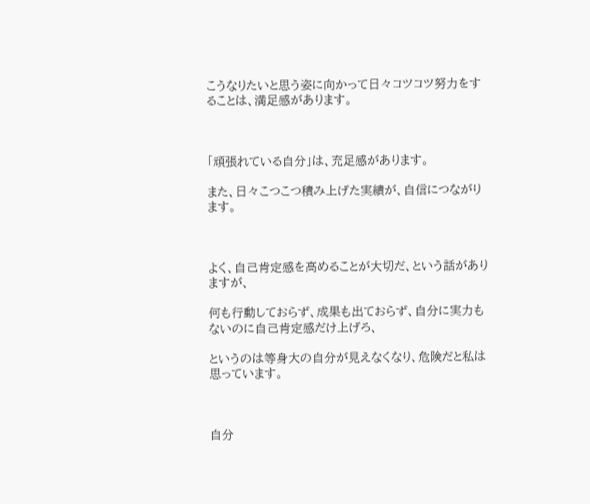こうなりたいと思う姿に向かって日々コツコツ努力をすることは、満足感があります。



「頑張れている自分」は、充足感があります。

また、日々こつこつ積み上げた実績が、自信につながります。



よく、自己肯定感を高めることが大切だ、という話がありますが、

何も行動しておらず、成果も出ておらず、自分に実力もないのに自己肯定感だけ上げろ、

というのは等身大の自分が見えなくなり、危険だと私は思っています。



自分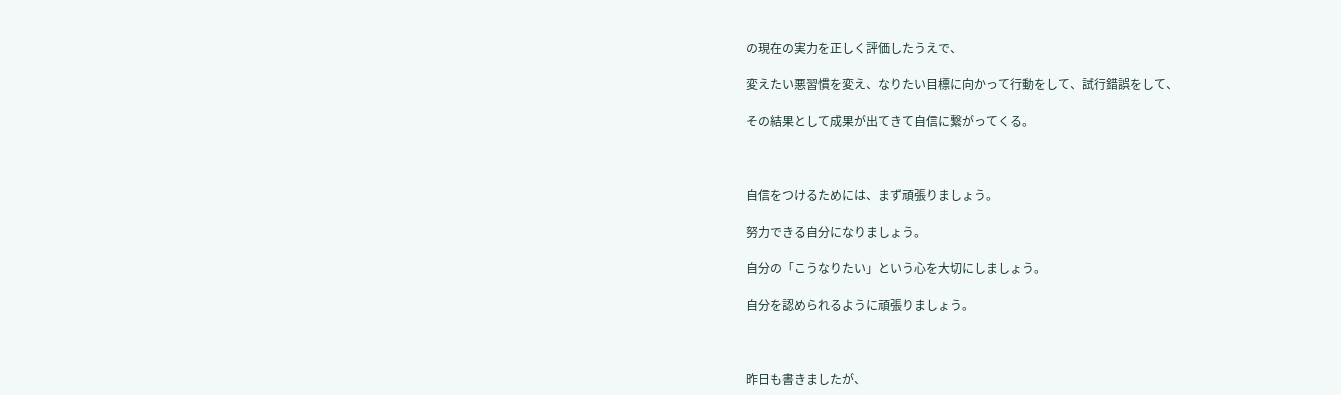の現在の実力を正しく評価したうえで、

変えたい悪習慣を変え、なりたい目標に向かって行動をして、試行錯誤をして、

その結果として成果が出てきて自信に繋がってくる。



自信をつけるためには、まず頑張りましょう。

努力できる自分になりましょう。

自分の「こうなりたい」という心を大切にしましょう。

自分を認められるように頑張りましょう。



昨日も書きましたが、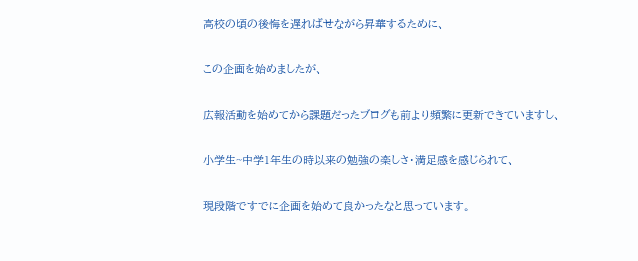高校の頃の後悔を遅ればせながら昇華するために、

この企画を始めましたが、

広報活動を始めてから課題だったブログも前より頻繁に更新できていますし、

小学生~中学1年生の時以来の勉強の楽しさ・満足感を感じられて、

現段階ですでに企画を始めて良かったなと思っています。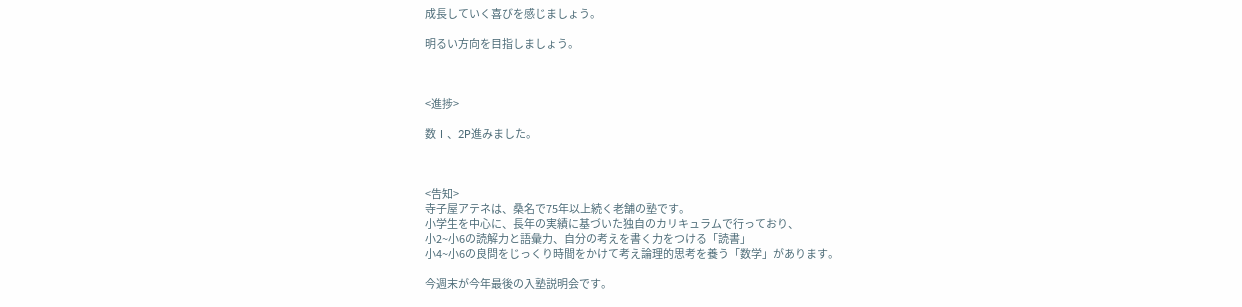成長していく喜びを感じましょう。

明るい方向を目指しましょう。



<進捗>

数Ⅰ、2P進みました。



<告知>
寺子屋アテネは、桑名で75年以上続く老舗の塾です。
小学生を中心に、長年の実績に基づいた独自のカリキュラムで行っており、
小2~小6の読解力と語彙力、自分の考えを書く力をつける「読書」
小4~小6の良問をじっくり時間をかけて考え論理的思考を養う「数学」があります。

今週末が今年最後の入塾説明会です。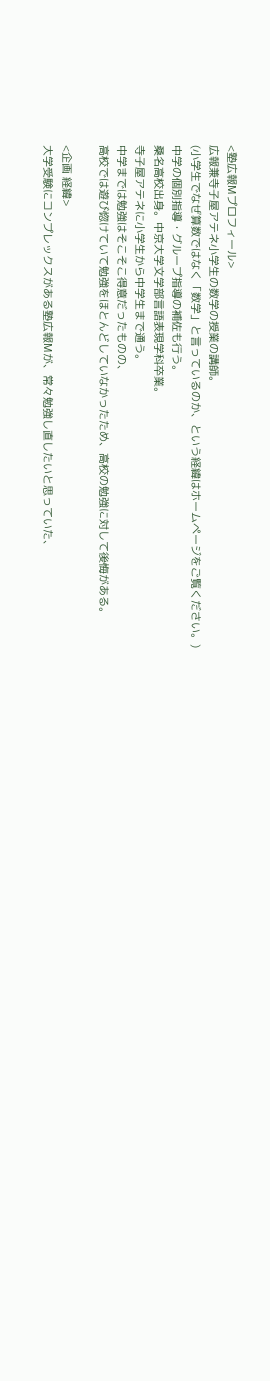<塾広報Mプロフィール>
広報兼寺子屋アテネ小学生の数学の授業の講師。
(小学生でなぜ算数ではなく「数学」と言っているのか、という経緯はホームページをご覧ください。)
中学の個別指導・グループ指導の補佐も行う。
桑名高校出身。中京大学文学部言語表現学科卒業。
寺子屋アテネに小学生から中学生まで通う。
中学までは勉強はそこそこ得意だったものの、
高校では遊び惚けていて勉強をほとんどしていなかったため、高校の勉強に対して後悔がある。

<企画 経緯>
大学受験にコンプレックスがある塾広報Mが、常々勉強し直したいと思っていた、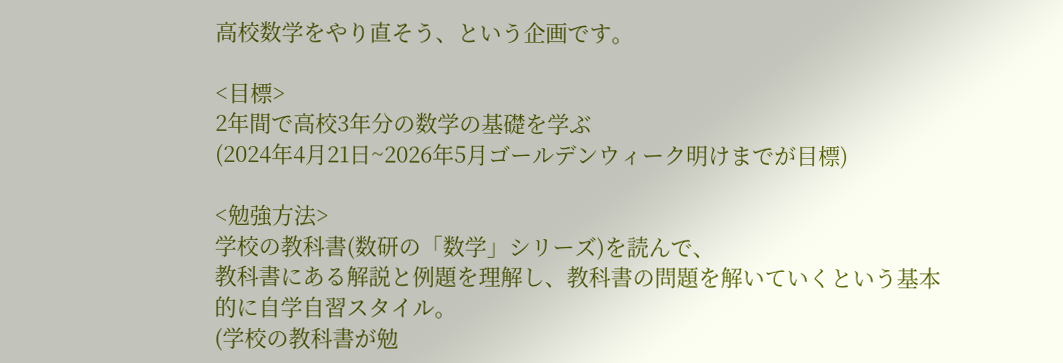高校数学をやり直そう、という企画です。

<目標>
2年間で高校3年分の数学の基礎を学ぶ
(2024年4月21日~2026年5月ゴールデンウィーク明けまでが目標)

<勉強方法>
学校の教科書(数研の「数学」シリーズ)を読んで、
教科書にある解説と例題を理解し、教科書の問題を解いていくという基本的に自学自習スタイル。
(学校の教科書が勉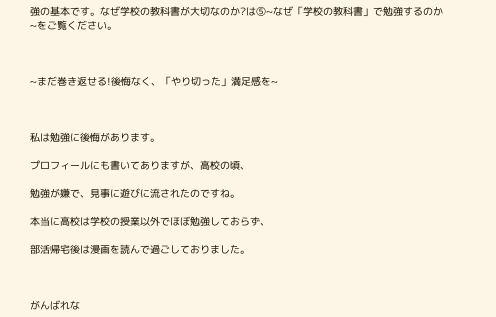強の基本です。なぜ学校の教科書が大切なのか?は⑤~なぜ「学校の教科書」で勉強するのか~をご覧ください。



~まだ巻き返せる!後悔なく、「やり切った」満足感を~



私は勉強に後悔があります。

プロフィールにも書いてありますが、高校の頃、

勉強が嫌で、見事に遊びに流されたのですね。

本当に高校は学校の授業以外でほぼ勉強しておらず、

部活帰宅後は漫画を読んで過ごしておりました。



がんばれな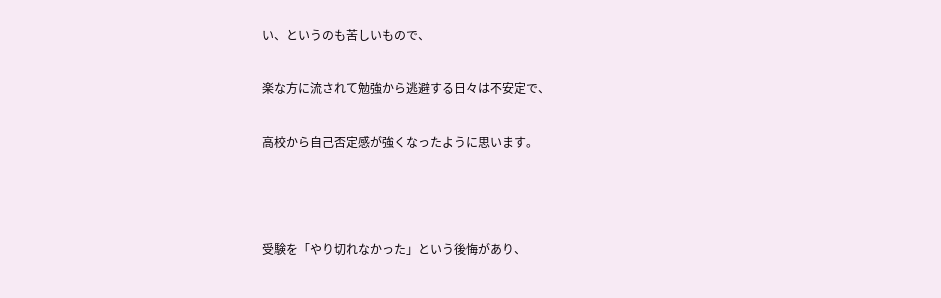い、というのも苦しいもので、

楽な方に流されて勉強から逃避する日々は不安定で、

高校から自己否定感が強くなったように思います。



受験を「やり切れなかった」という後悔があり、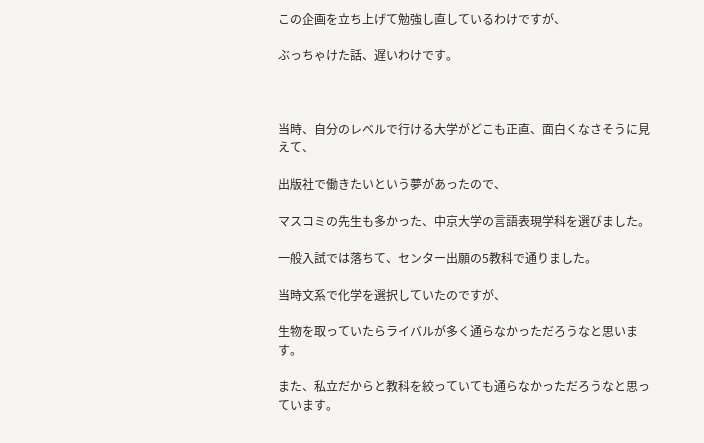この企画を立ち上げて勉強し直しているわけですが、

ぶっちゃけた話、遅いわけです。



当時、自分のレベルで行ける大学がどこも正直、面白くなさそうに見えて、

出版社で働きたいという夢があったので、

マスコミの先生も多かった、中京大学の言語表現学科を選びました。

一般入試では落ちて、センター出願の5教科で通りました。

当時文系で化学を選択していたのですが、

生物を取っていたらライバルが多く通らなかっただろうなと思います。

また、私立だからと教科を絞っていても通らなかっただろうなと思っています。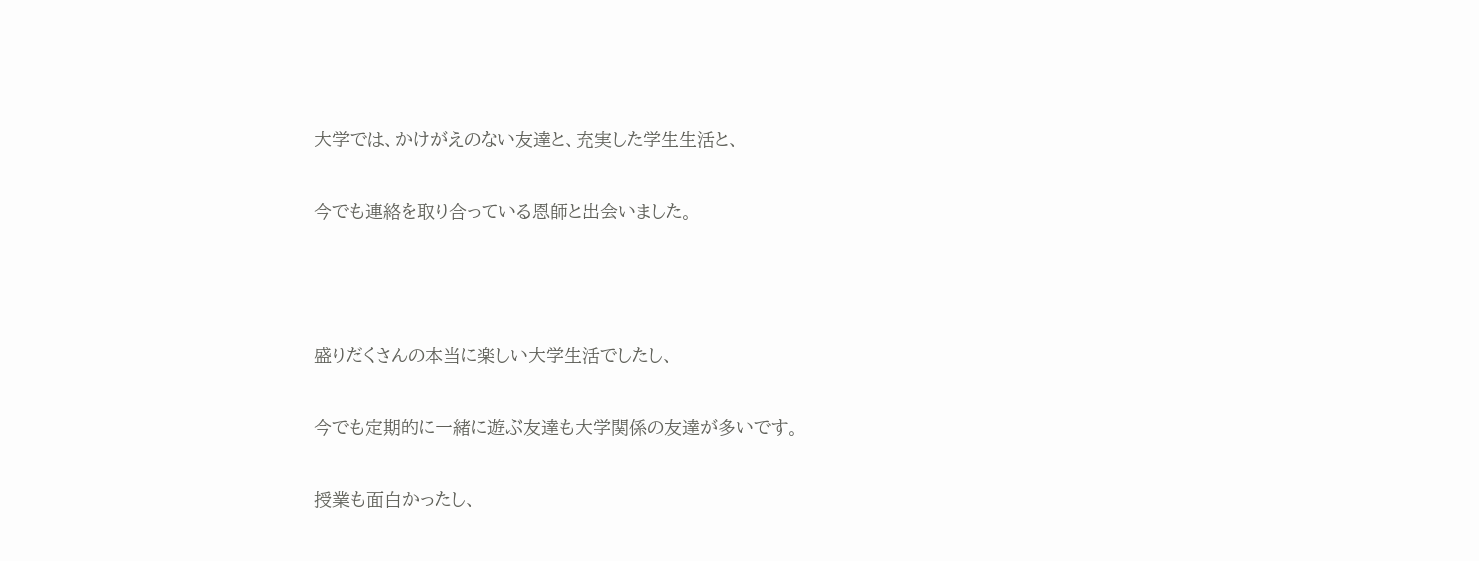大学では、かけがえのない友達と、充実した学生生活と、

今でも連絡を取り合っている恩師と出会いました。



盛りだくさんの本当に楽しい大学生活でしたし、

今でも定期的に一緒に遊ぶ友達も大学関係の友達が多いです。

授業も面白かったし、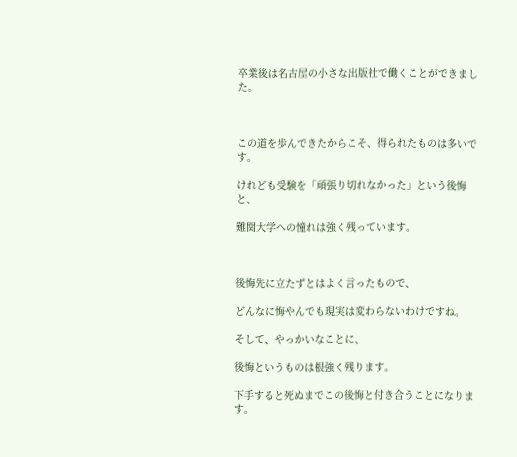卒業後は名古屋の小さな出版社で働くことができました。



この道を歩んできたからこそ、得られたものは多いです。

けれども受験を「頑張り切れなかった」という後悔と、

難関大学への憧れは強く残っています。



後悔先に立たずとはよく言ったもので、

どんなに悔やんでも現実は変わらないわけですね。

そして、やっかいなことに、

後悔というものは根強く残ります。

下手すると死ぬまでこの後悔と付き合うことになります。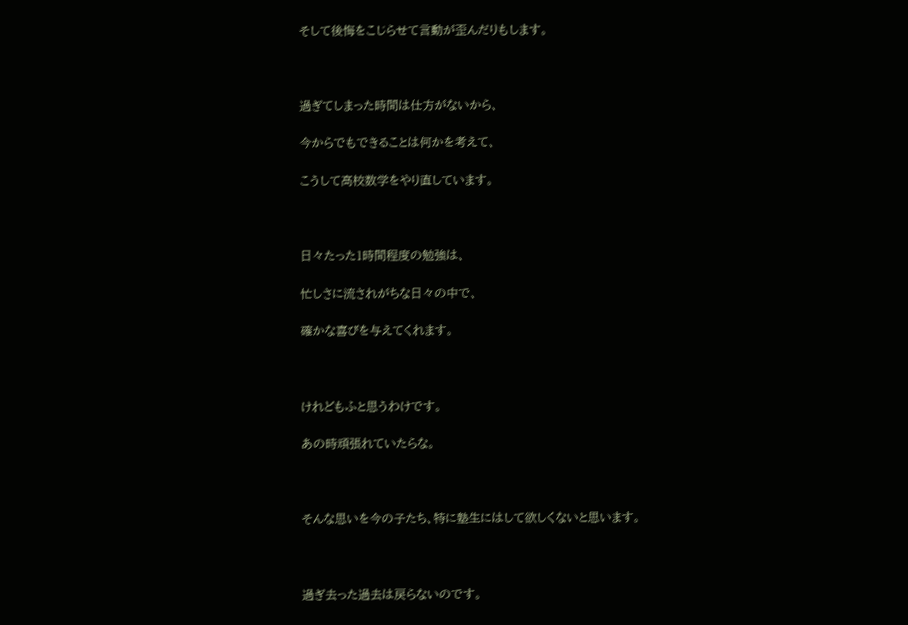そして後悔をこじらせて言動が歪んだりもします。



過ぎてしまった時間は仕方がないから、

今からでもできることは何かを考えて、

こうして高校数学をやり直しています。



日々たった1時間程度の勉強は、

忙しさに流されがちな日々の中で、

確かな喜びを与えてくれます。



けれどもふと思うわけです。

あの時頑張れていたらな。



そんな思いを今の子たち、特に塾生にはして欲しくないと思います。



過ぎ去った過去は戻らないのです。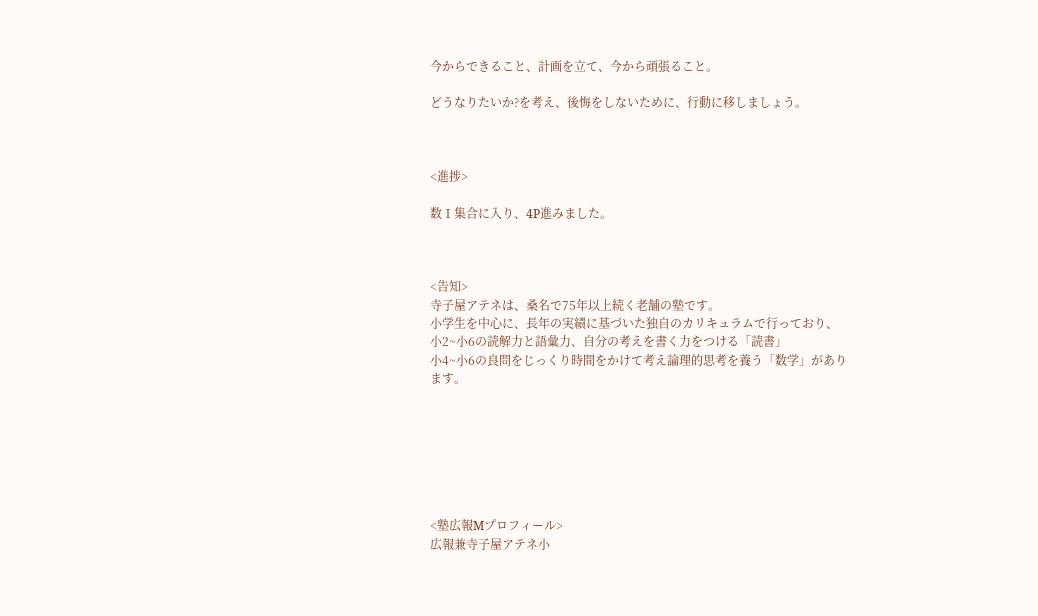今からできること、計画を立て、今から頑張ること。

どうなりたいか?を考え、後悔をしないために、行動に移しましょう。



<進捗>

数Ⅰ集合に入り、4P進みました。



<告知>
寺子屋アテネは、桑名で75年以上続く老舗の塾です。
小学生を中心に、長年の実績に基づいた独自のカリキュラムで行っており、
小2~小6の読解力と語彙力、自分の考えを書く力をつける「読書」
小4~小6の良問をじっくり時間をかけて考え論理的思考を養う「数学」があります。







<塾広報Mプロフィール>
広報兼寺子屋アテネ小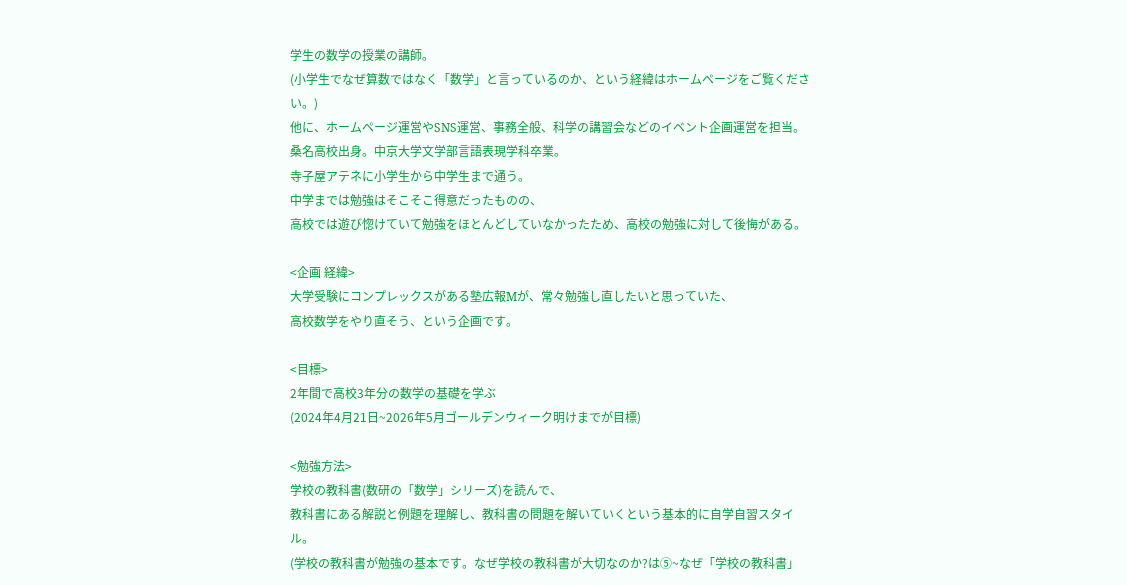学生の数学の授業の講師。
(小学生でなぜ算数ではなく「数学」と言っているのか、という経緯はホームページをご覧ください。)
他に、ホームページ運営やSNS運営、事務全般、科学の講習会などのイベント企画運営を担当。
桑名高校出身。中京大学文学部言語表現学科卒業。
寺子屋アテネに小学生から中学生まで通う。
中学までは勉強はそこそこ得意だったものの、
高校では遊び惚けていて勉強をほとんどしていなかったため、高校の勉強に対して後悔がある。

<企画 経緯>
大学受験にコンプレックスがある塾広報Mが、常々勉強し直したいと思っていた、
高校数学をやり直そう、という企画です。

<目標>
2年間で高校3年分の数学の基礎を学ぶ
(2024年4月21日~2026年5月ゴールデンウィーク明けまでが目標)

<勉強方法>
学校の教科書(数研の「数学」シリーズ)を読んで、
教科書にある解説と例題を理解し、教科書の問題を解いていくという基本的に自学自習スタイル。
(学校の教科書が勉強の基本です。なぜ学校の教科書が大切なのか?は⑤~なぜ「学校の教科書」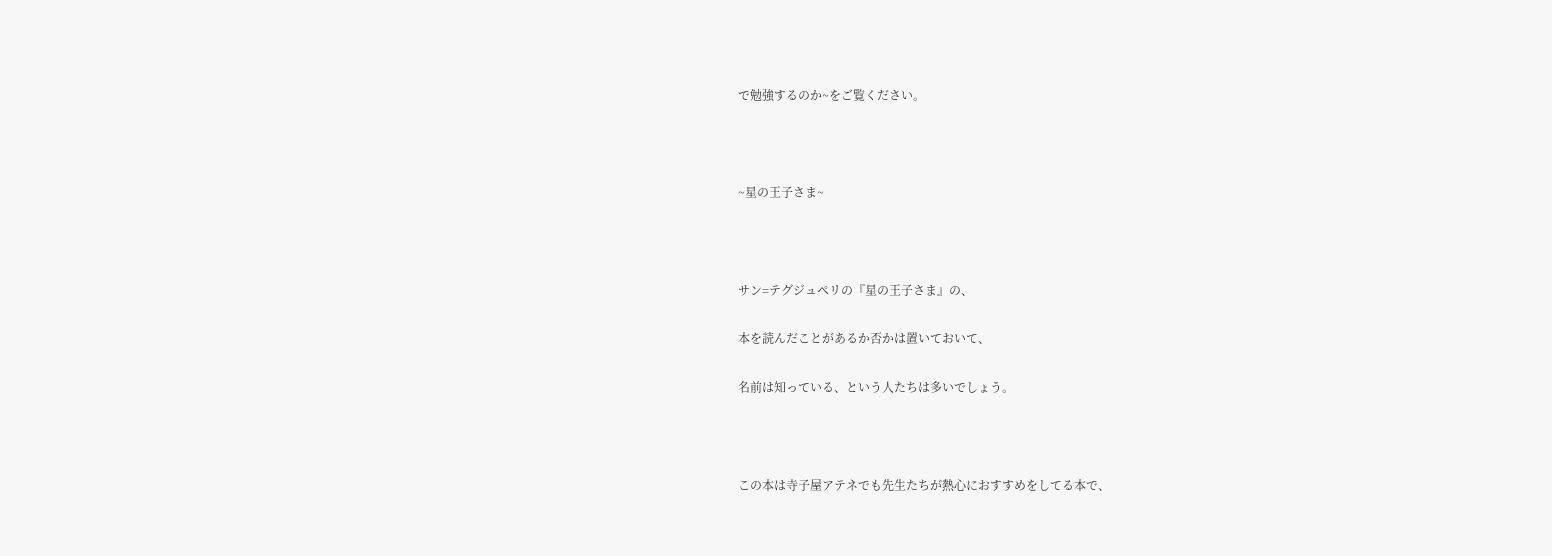で勉強するのか~をご覧ください。



~星の王子さま~



サン=テグジュペリの『星の王子さま』の、

本を読んだことがあるか否かは置いておいて、

名前は知っている、という人たちは多いでしょう。



この本は寺子屋アテネでも先生たちが熱心におすすめをしてる本で、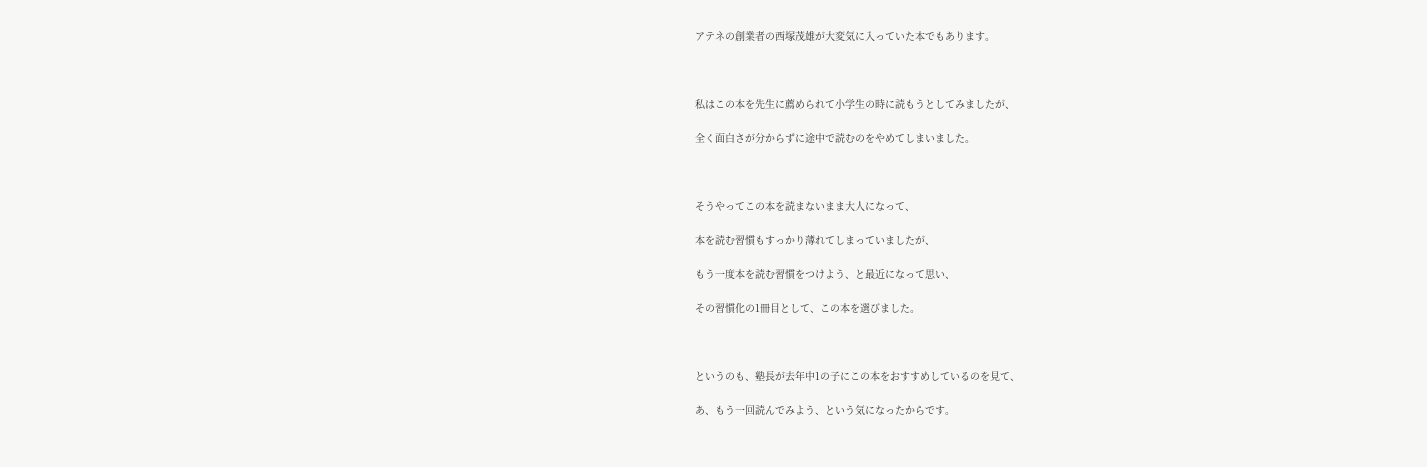アテネの創業者の西塚茂雄が大変気に入っていた本でもあります。



私はこの本を先生に薦められて小学生の時に読もうとしてみましたが、

全く面白さが分からずに途中で読むのをやめてしまいました。



そうやってこの本を読まないまま大人になって、

本を読む習慣もすっかり薄れてしまっていましたが、

もう一度本を読む習慣をつけよう、と最近になって思い、

その習慣化の1冊目として、この本を選びました。



というのも、塾長が去年中1の子にこの本をおすすめしているのを見て、

あ、もう一回読んでみよう、という気になったからです。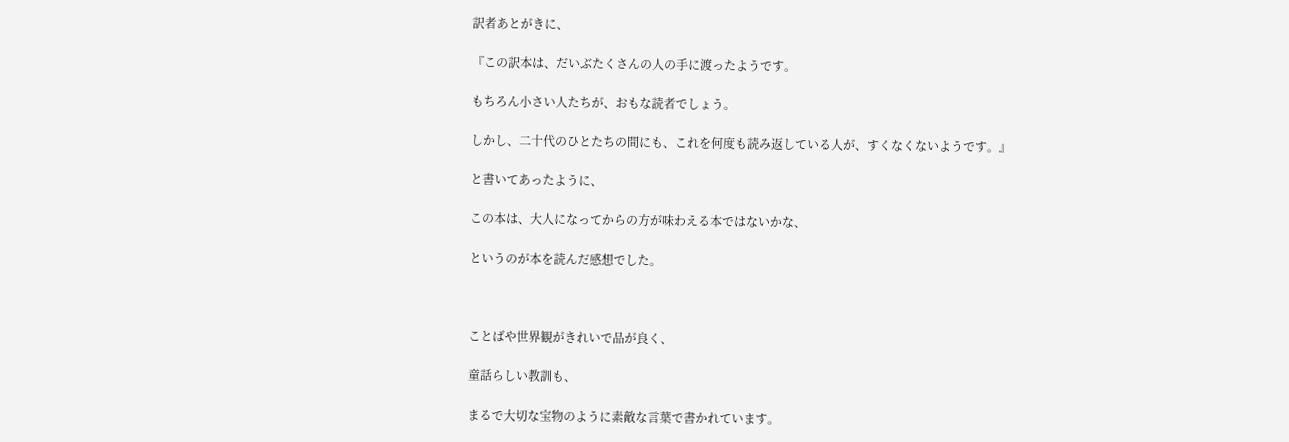訳者あとがきに、

『この訳本は、だいぶたくさんの人の手に渡ったようです。

もちろん小さい人たちが、おもな読者でしょう。

しかし、二十代のひとたちの間にも、これを何度も読み返している人が、すくなくないようです。』

と書いてあったように、

この本は、大人になってからの方が味わえる本ではないかな、

というのが本を読んだ感想でした。



ことばや世界観がきれいで品が良く、

童話らしい教訓も、

まるで大切な宝物のように素敵な言葉で書かれています。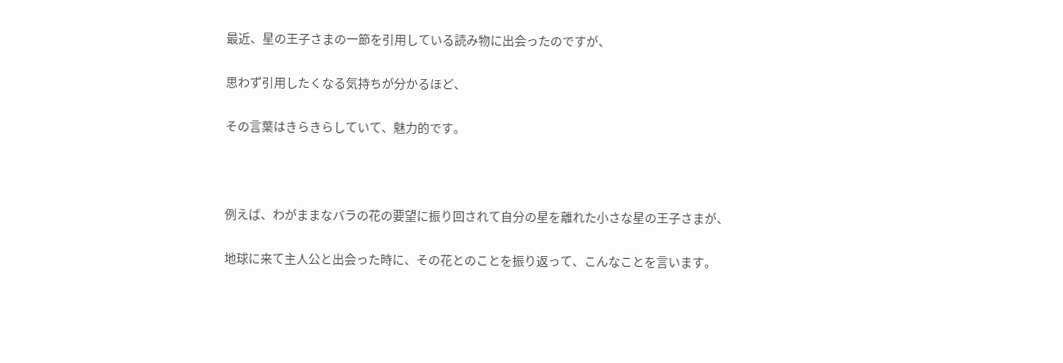最近、星の王子さまの一節を引用している読み物に出会ったのですが、

思わず引用したくなる気持ちが分かるほど、

その言葉はきらきらしていて、魅力的です。



例えば、わがままなバラの花の要望に振り回されて自分の星を離れた小さな星の王子さまが、

地球に来て主人公と出会った時に、その花とのことを振り返って、こんなことを言います。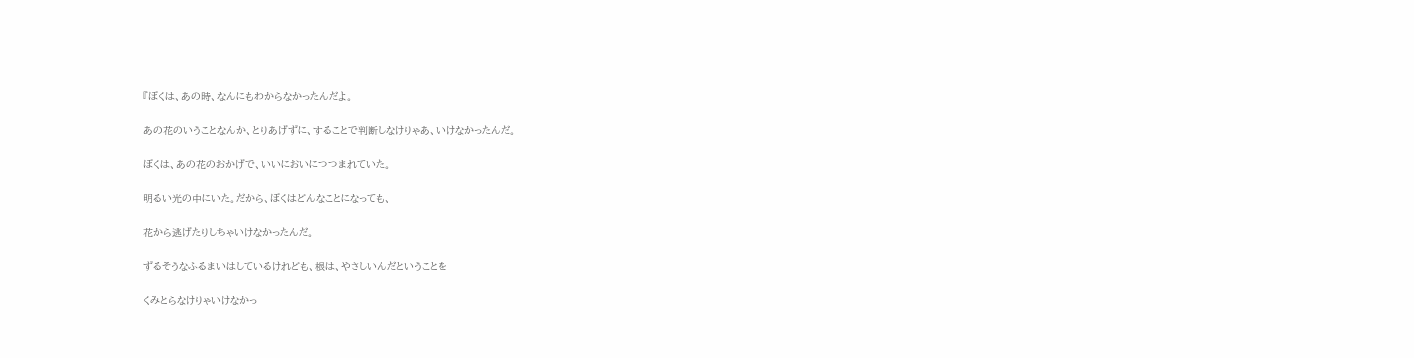『ぼくは、あの時、なんにもわからなかったんだよ。

あの花のいうことなんか、とりあげずに、することで判断しなけりゃあ、いけなかったんだ。

ぼくは、あの花のおかげで、いいにおいにつつまれていた。

明るい光の中にいた。だから、ぼくはどんなことになっても、

花から逃げたりしちゃいけなかったんだ。

ずるそうなふるまいはしているけれども、根は、やさしいんだということを

くみとらなけりゃいけなかっ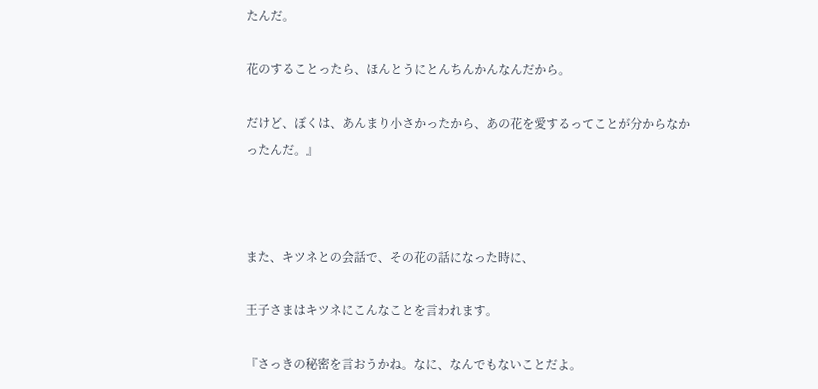たんだ。

花のすることったら、ほんとうにとんちんかんなんだから。

だけど、ぼくは、あんまり小さかったから、あの花を愛するってことが分からなかったんだ。』



また、キツネとの会話で、その花の話になった時に、

王子さまはキツネにこんなことを言われます。

『さっきの秘密を言おうかね。なに、なんでもないことだよ。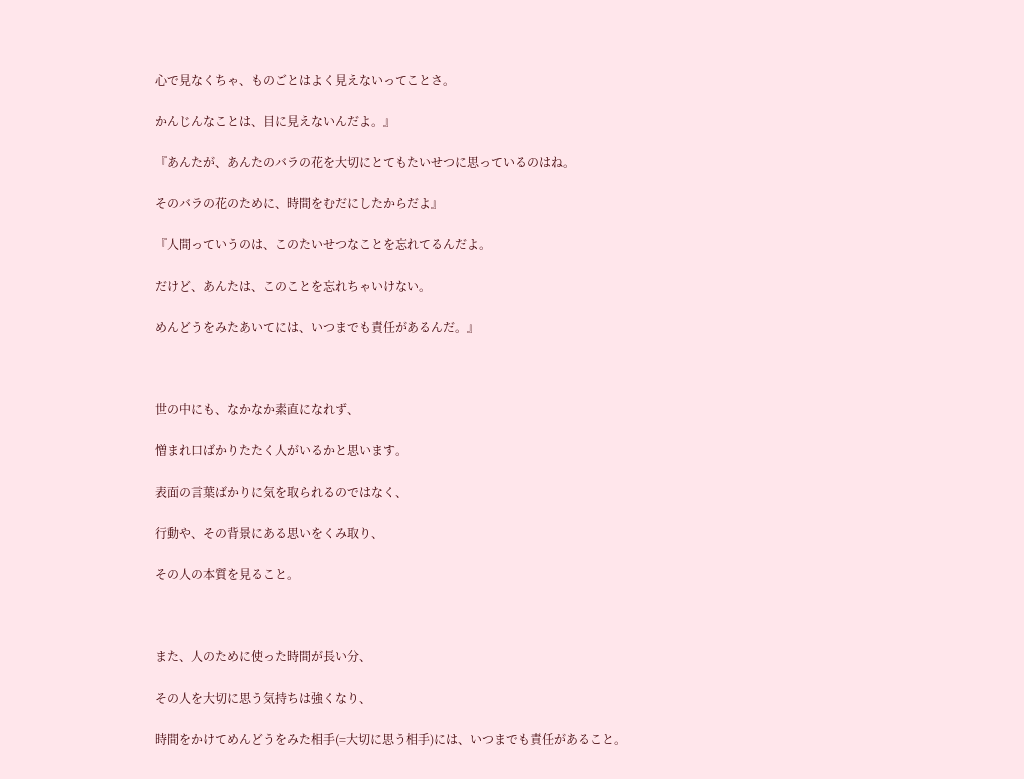心で見なくちゃ、ものごとはよく見えないってことさ。

かんじんなことは、目に見えないんだよ。』

『あんたが、あんたのバラの花を大切にとてもたいせつに思っているのはね。

そのバラの花のために、時間をむだにしたからだよ』

『人間っていうのは、このたいせつなことを忘れてるんだよ。

だけど、あんたは、このことを忘れちゃいけない。

めんどうをみたあいてには、いつまでも責任があるんだ。』



世の中にも、なかなか素直になれず、

憎まれ口ばかりたたく人がいるかと思います。

表面の言葉ばかりに気を取られるのではなく、

行動や、その背景にある思いをくみ取り、

その人の本質を見ること。



また、人のために使った時間が長い分、

その人を大切に思う気持ちは強くなり、

時間をかけてめんどうをみた相手(=大切に思う相手)には、いつまでも責任があること。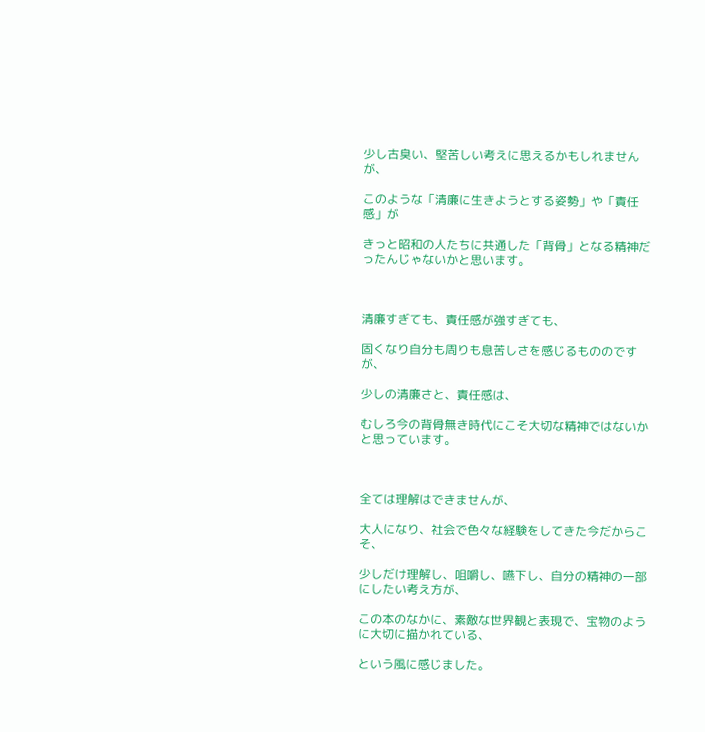少し古臭い、堅苦しい考えに思えるかもしれませんが、

このような「清廉に生きようとする姿勢」や「責任感」が

きっと昭和の人たちに共通した「背骨」となる精神だったんじゃないかと思います。



清廉すぎても、責任感が強すぎても、

固くなり自分も周りも息苦しさを感じるもののですが、

少しの清廉さと、責任感は、

むしろ今の背骨無き時代にこそ大切な精神ではないかと思っています。



全ては理解はできませんが、

大人になり、社会で色々な経験をしてきた今だからこそ、

少しだけ理解し、咀嚼し、嚥下し、自分の精神の一部にしたい考え方が、

この本のなかに、素敵な世界観と表現で、宝物のように大切に描かれている、

という風に感じました。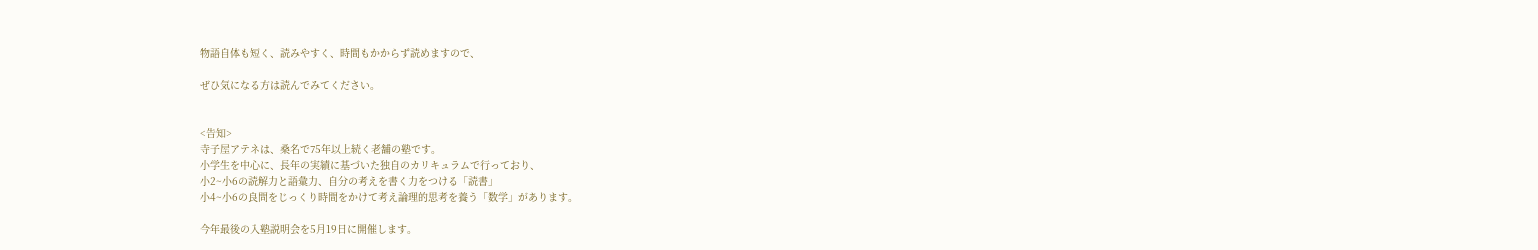物語自体も短く、読みやすく、時間もかからず読めますので、

ぜひ気になる方は読んでみてください。


<告知>
寺子屋アテネは、桑名で75年以上続く老舗の塾です。
小学生を中心に、長年の実績に基づいた独自のカリキュラムで行っており、
小2~小6の読解力と語彙力、自分の考えを書く力をつける「読書」
小4~小6の良問をじっくり時間をかけて考え論理的思考を養う「数学」があります。

今年最後の入塾説明会を5月19日に開催します。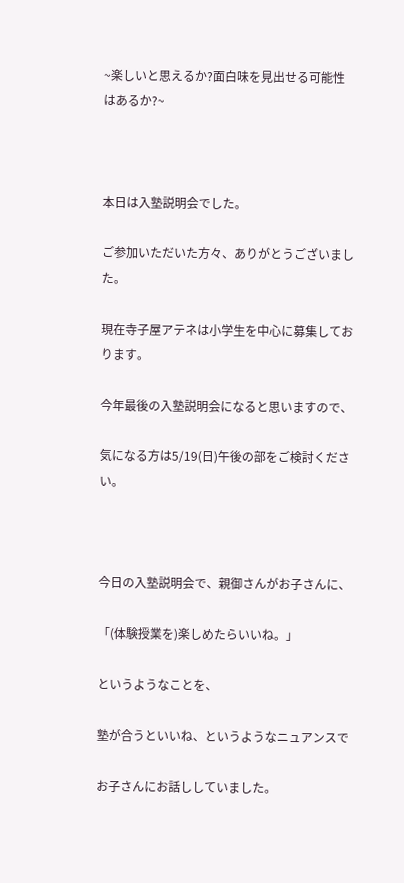~楽しいと思えるか?面白味を見出せる可能性はあるか?~



本日は入塾説明会でした。

ご参加いただいた方々、ありがとうございました。

現在寺子屋アテネは小学生を中心に募集しております。

今年最後の入塾説明会になると思いますので、

気になる方は5/19(日)午後の部をご検討ください。



今日の入塾説明会で、親御さんがお子さんに、

「(体験授業を)楽しめたらいいね。」

というようなことを、

塾が合うといいね、というようなニュアンスで

お子さんにお話ししていました。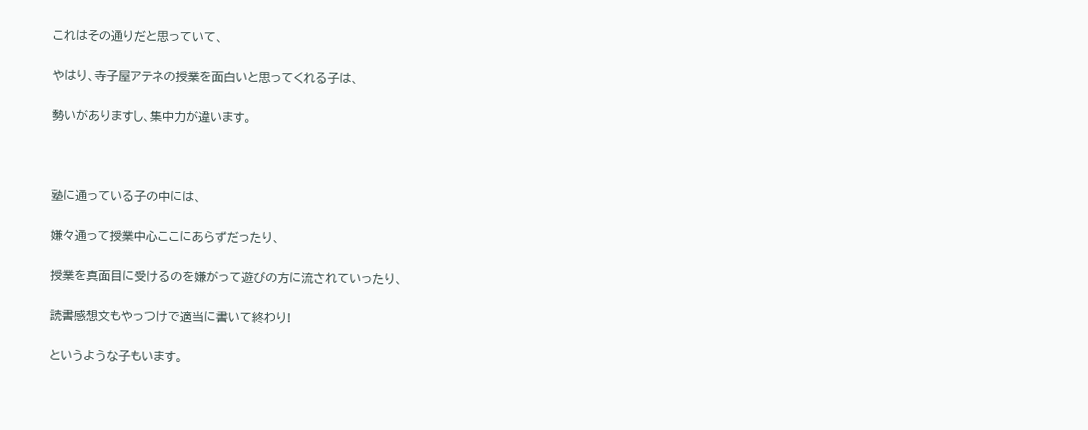これはその通りだと思っていて、

やはり、寺子屋アテネの授業を面白いと思ってくれる子は、

勢いがありますし、集中力が違います。



塾に通っている子の中には、

嫌々通って授業中心ここにあらずだったり、

授業を真面目に受けるのを嫌がって遊びの方に流されていったり、

読書感想文もやっつけで適当に書いて終わり!

というような子もいます。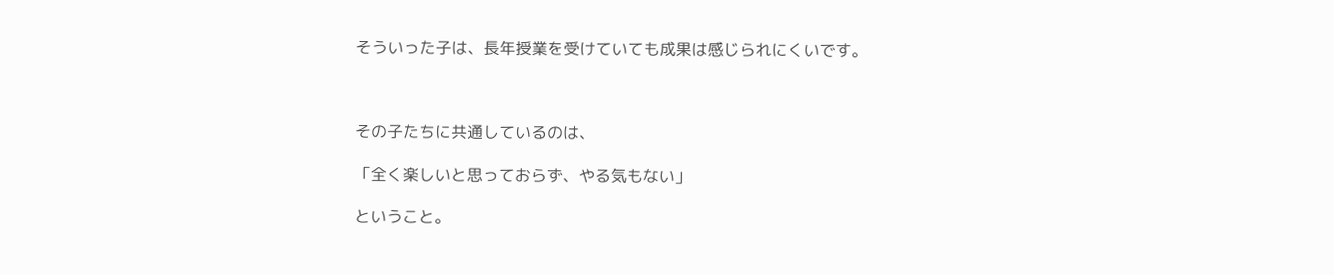そういった子は、長年授業を受けていても成果は感じられにくいです。



その子たちに共通しているのは、

「全く楽しいと思っておらず、やる気もない」

ということ。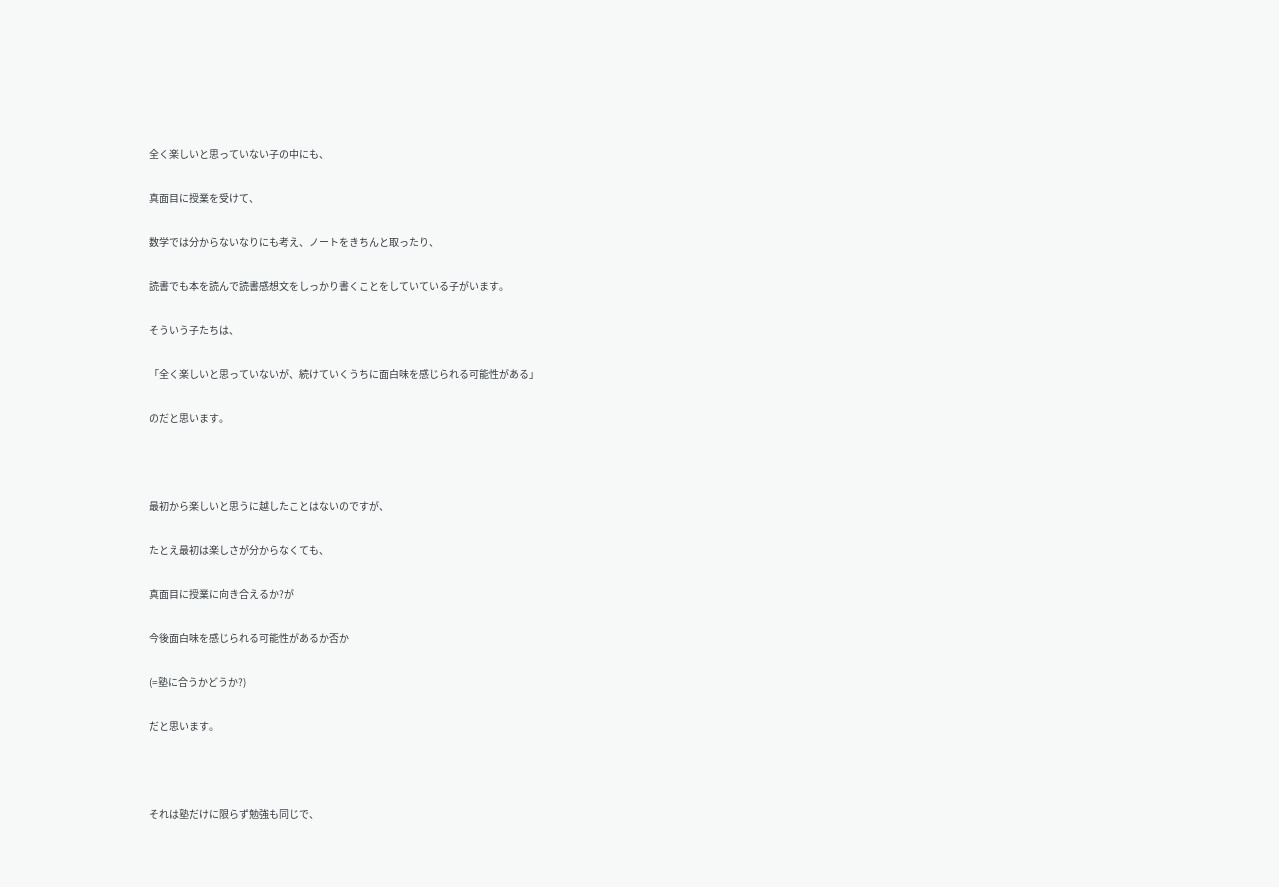全く楽しいと思っていない子の中にも、

真面目に授業を受けて、

数学では分からないなりにも考え、ノートをきちんと取ったり、

読書でも本を読んで読書感想文をしっかり書くことをしていている子がいます。

そういう子たちは、

「全く楽しいと思っていないが、続けていくうちに面白味を感じられる可能性がある」

のだと思います。



最初から楽しいと思うに越したことはないのですが、

たとえ最初は楽しさが分からなくても、

真面目に授業に向き合えるか?が

今後面白味を感じられる可能性があるか否か

(=塾に合うかどうか?)

だと思います。



それは塾だけに限らず勉強も同じで、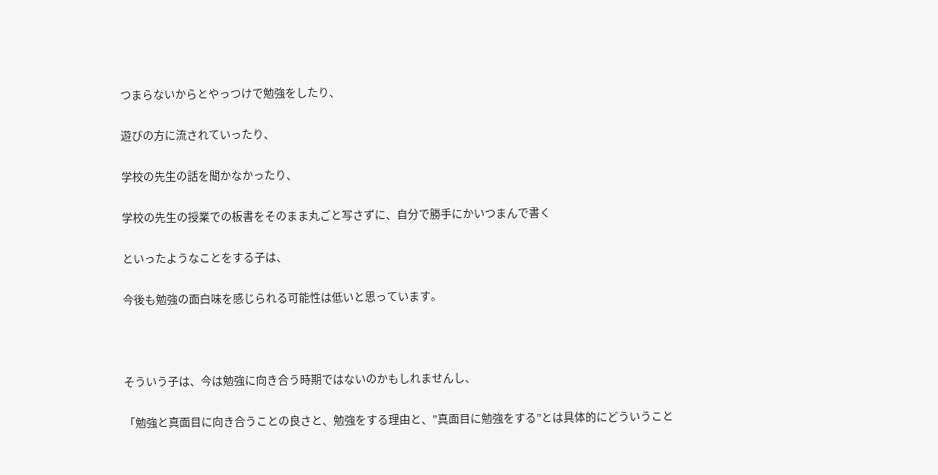つまらないからとやっつけで勉強をしたり、

遊びの方に流されていったり、

学校の先生の話を聞かなかったり、

学校の先生の授業での板書をそのまま丸ごと写さずに、自分で勝手にかいつまんで書く

といったようなことをする子は、

今後も勉強の面白味を感じられる可能性は低いと思っています。



そういう子は、今は勉強に向き合う時期ではないのかもしれませんし、

「勉強と真面目に向き合うことの良さと、勉強をする理由と、”真面目に勉強をする”とは具体的にどういうこと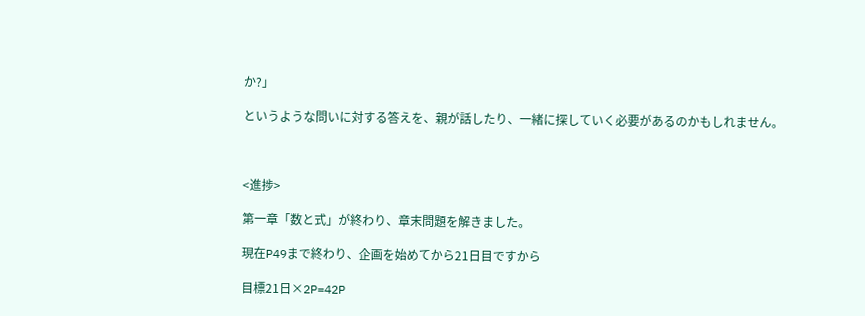か?」

というような問いに対する答えを、親が話したり、一緒に探していく必要があるのかもしれません。



<進捗>

第一章「数と式」が終わり、章末問題を解きました。

現在P49まで終わり、企画を始めてから21日目ですから

目標21日×2P=42P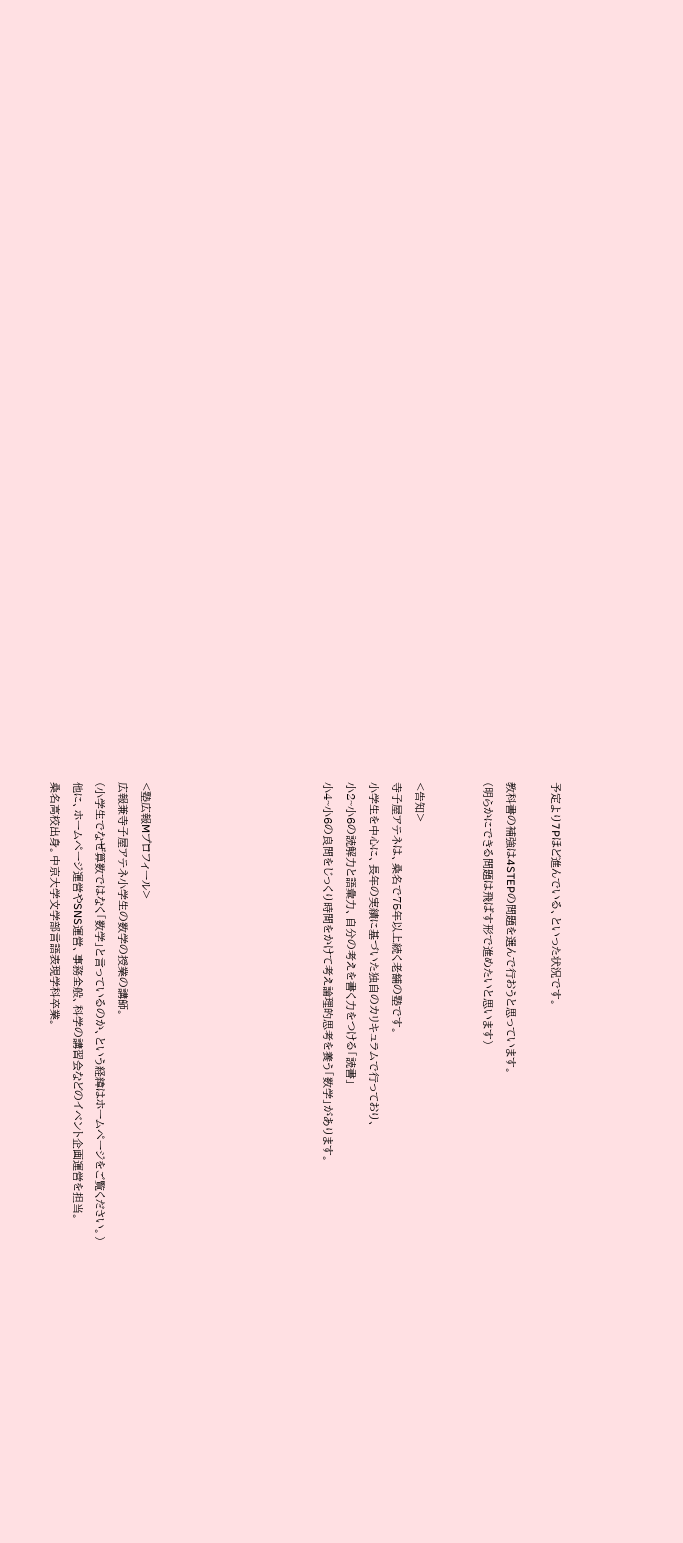予定より7Pほど進んでいる、といった状況です。

教科書の補強は4STEPの問題を選んで行おうと思っています。
(明らかにできる問題は飛ばす形で進めたいと思います)


<告知>
寺子屋アテネは、桑名で75年以上続く老舗の塾です。
小学生を中心に、長年の実績に基づいた独自のカリキュラムで行っており、
小2~小6の読解力と語彙力、自分の考えを書く力をつける「読書」
小4~小6の良問をじっくり時間をかけて考え論理的思考を養う「数学」があります。







<塾広報Mプロフィール>
広報兼寺子屋アテネ小学生の数学の授業の講師。
(小学生でなぜ算数ではなく「数学」と言っているのか、という経緯はホームページをご覧ください。)
他に、ホームページ運営やSNS運営、事務全般、科学の講習会などのイベント企画運営を担当。
桑名高校出身。中京大学文学部言語表現学科卒業。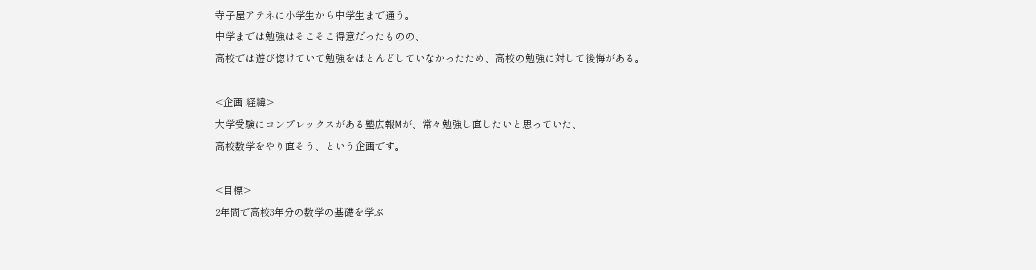寺子屋アテネに小学生から中学生まで通う。
中学までは勉強はそこそこ得意だったものの、
高校では遊び惚けていて勉強をほとんどしていなかったため、高校の勉強に対して後悔がある。

<企画 経緯>
大学受験にコンプレックスがある塾広報Mが、常々勉強し直したいと思っていた、
高校数学をやり直そう、という企画です。

<目標>
2年間で高校3年分の数学の基礎を学ぶ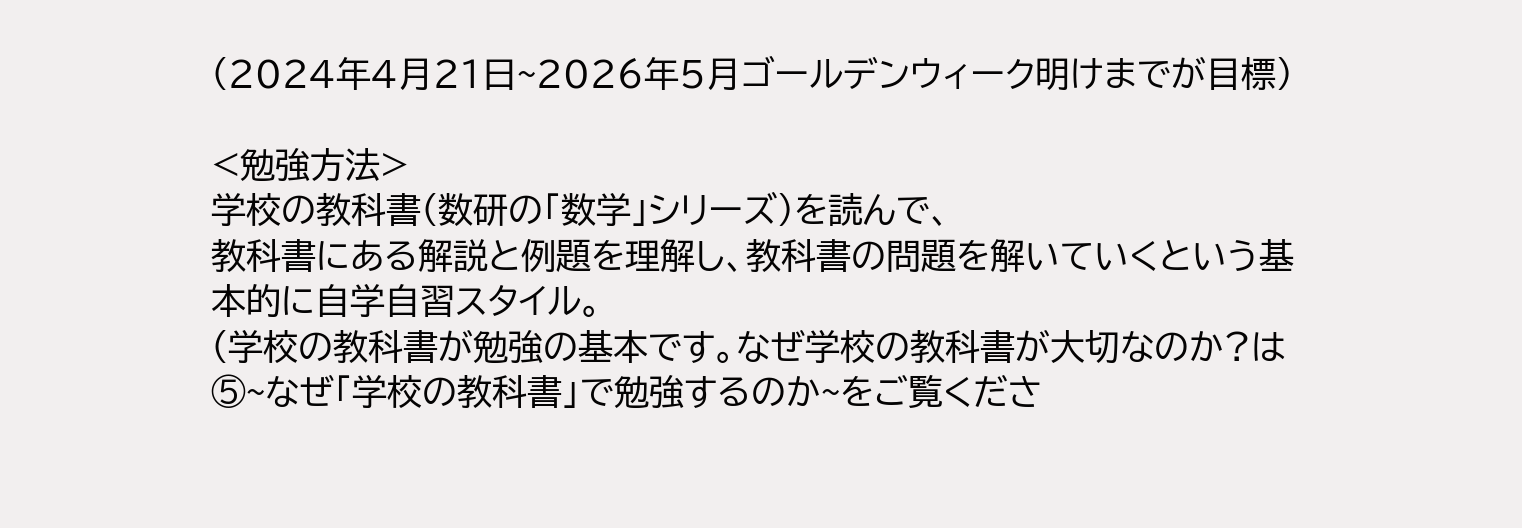(2024年4月21日~2026年5月ゴールデンウィーク明けまでが目標)

<勉強方法>
学校の教科書(数研の「数学」シリーズ)を読んで、
教科書にある解説と例題を理解し、教科書の問題を解いていくという基本的に自学自習スタイル。
(学校の教科書が勉強の基本です。なぜ学校の教科書が大切なのか?は⑤~なぜ「学校の教科書」で勉強するのか~をご覧くださ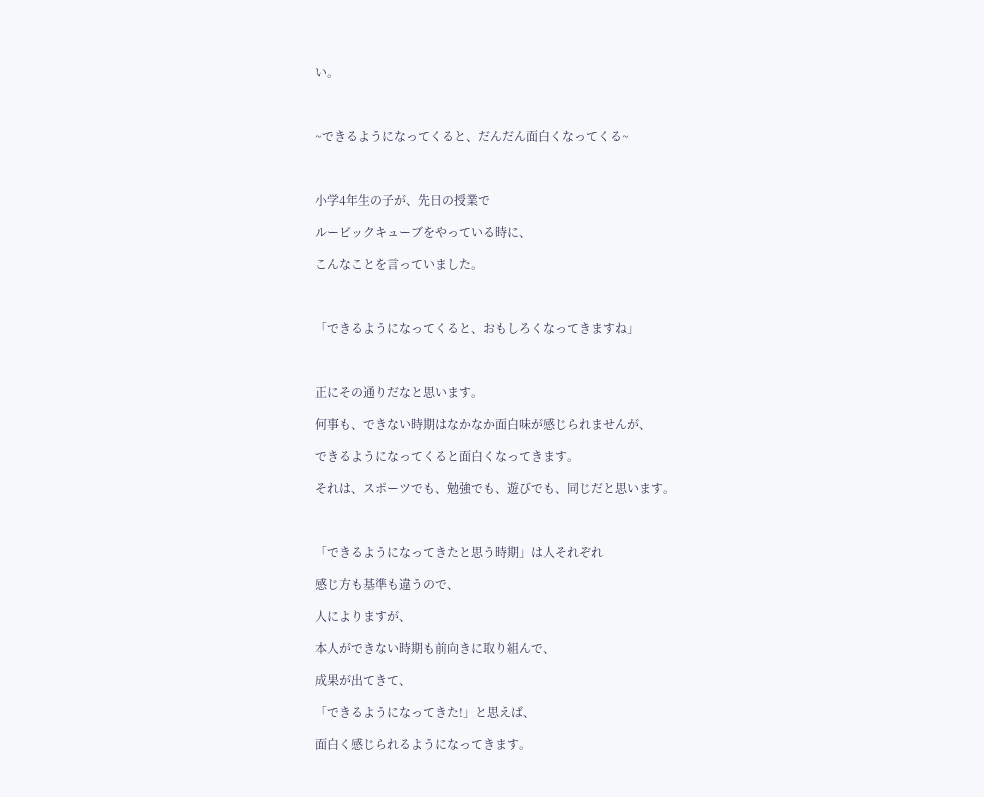い。



~できるようになってくると、だんだん面白くなってくる~



小学4年生の子が、先日の授業で

ルービックキューブをやっている時に、

こんなことを言っていました。



「できるようになってくると、おもしろくなってきますね」



正にその通りだなと思います。

何事も、できない時期はなかなか面白味が感じられませんが、

できるようになってくると面白くなってきます。

それは、スポーツでも、勉強でも、遊びでも、同じだと思います。



「できるようになってきたと思う時期」は人それぞれ

感じ方も基準も違うので、

人によりますが、

本人ができない時期も前向きに取り組んで、

成果が出てきて、

「できるようになってきた!」と思えば、

面白く感じられるようになってきます。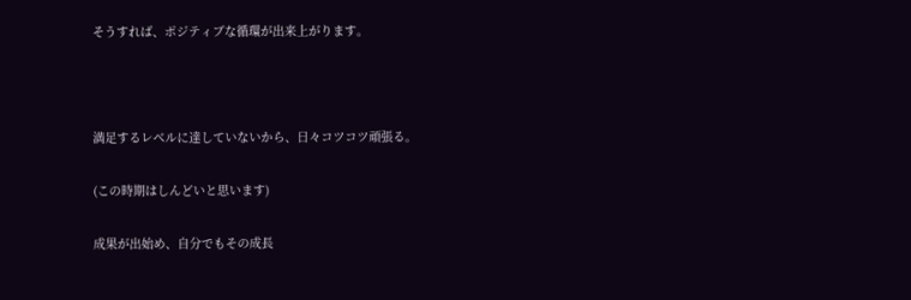そうすれば、ポジティブな循環が出来上がります。



満足するレベルに達していないから、日々コツコツ頑張る。

(この時期はしんどいと思います)

成果が出始め、自分でもその成長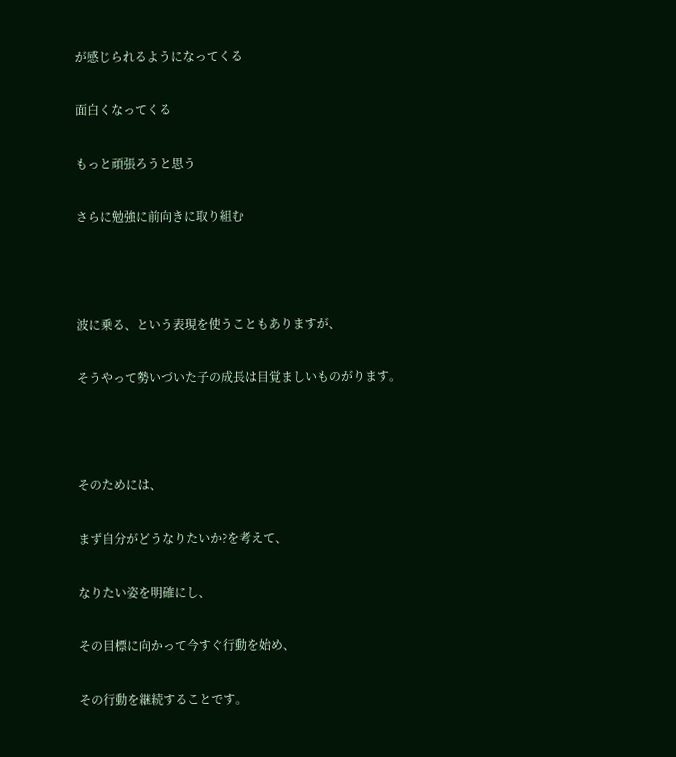が感じられるようになってくる

面白くなってくる

もっと頑張ろうと思う

さらに勉強に前向きに取り組む



波に乗る、という表現を使うこともありますが、

そうやって勢いづいた子の成長は目覚ましいものがります。



そのためには、

まず自分がどうなりたいか?を考えて、

なりたい姿を明確にし、

その目標に向かって今すぐ行動を始め、

その行動を継続することです。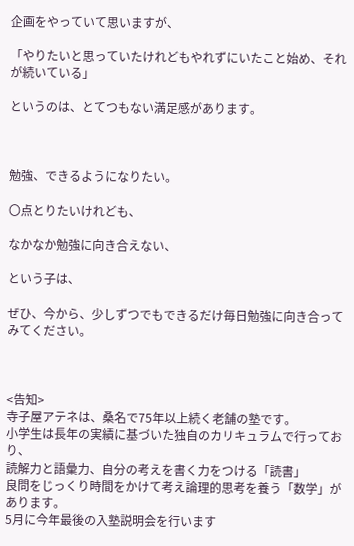企画をやっていて思いますが、

「やりたいと思っていたけれどもやれずにいたこと始め、それが続いている」

というのは、とてつもない満足感があります。



勉強、できるようになりたい。

〇点とりたいけれども、

なかなか勉強に向き合えない、

という子は、

ぜひ、今から、少しずつでもできるだけ毎日勉強に向き合ってみてください。



<告知>
寺子屋アテネは、桑名で75年以上続く老舗の塾です。
小学生は長年の実績に基づいた独自のカリキュラムで行っており、
読解力と語彙力、自分の考えを書く力をつける「読書」
良問をじっくり時間をかけて考え論理的思考を養う「数学」があります。
5月に今年最後の入塾説明会を行います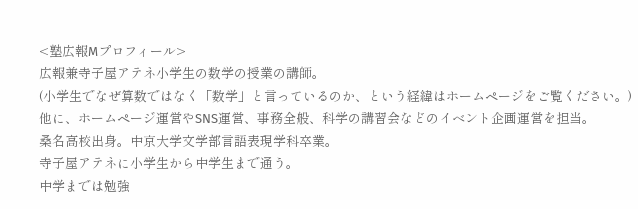<塾広報Mプロフィール>
広報兼寺子屋アテネ小学生の数学の授業の講師。
(小学生でなぜ算数ではなく「数学」と言っているのか、という経緯はホームページをご覧ください。)
他に、ホームページ運営やSNS運営、事務全般、科学の講習会などのイベント企画運営を担当。
桑名高校出身。中京大学文学部言語表現学科卒業。
寺子屋アテネに小学生から中学生まで通う。
中学までは勉強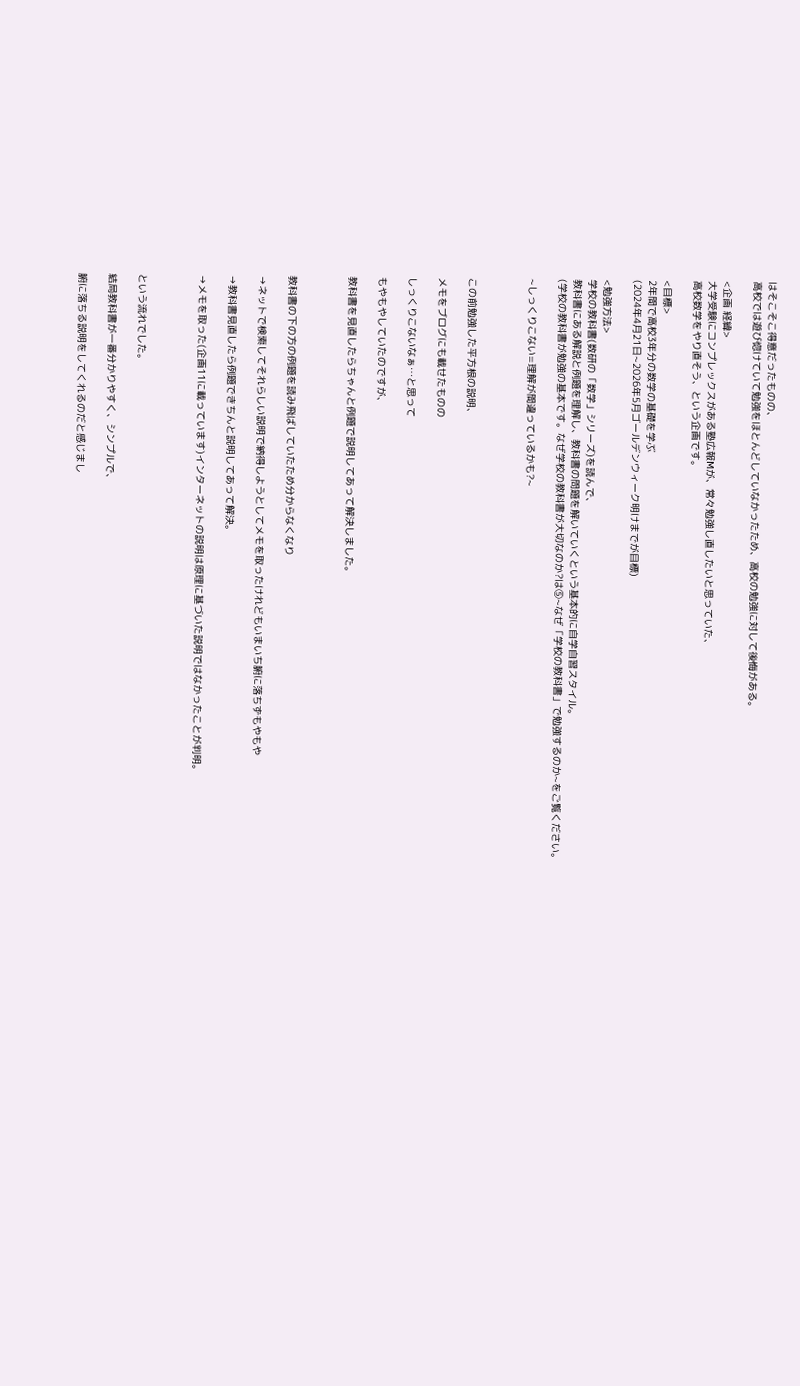はそこそこ得意だったものの、
高校では遊び惚けていて勉強をほとんどしていなかったため、高校の勉強に対して後悔がある。

<企画 経緯>
大学受験にコンプレックスがある塾広報Mが、常々勉強し直したいと思っていた、
高校数学をやり直そう、という企画です。

<目標>
2年間で高校3年分の数学の基礎を学ぶ
(2024年4月21日~2026年5月ゴールデンウィーク明けまでが目標)

<勉強方法>
学校の教科書(数研の「数学」シリーズ)を読んで、
教科書にある解説と例題を理解し、教科書の問題を解いていくという基本的に自学自習スタイル。
(学校の教科書が勉強の基本です。なぜ学校の教科書が大切なのか?は⑤~なぜ「学校の教科書」で勉強するのか~をご覧ください。

~しっくりこない=理解が間違っているかも?~



この前勉強した平方根の説明、

メモをブログにも載せたものの

しっくりこないなぁ…と思って

もやもやしていたのですが、

教科書を見直したらちゃんと例題で説明してあって解決しました。



教科書の下の方の例題を読み飛ばしていたため分からなくなり

→ネットで検索してそれらしい説明で納得しようとしてメモを取ったけれどもいまいち腑に落ちずもやもや

→教科書見直したら例題できちんと説明してあって解決。

→メモを取った(企画11に載っています)インターネットの説明は原理に基づいた説明ではなかったことが判明。



という流れでした。

結局教科書が一番分かりやすく、シンプルで、

腑に落ちる説明をしてくれるのだと感じまし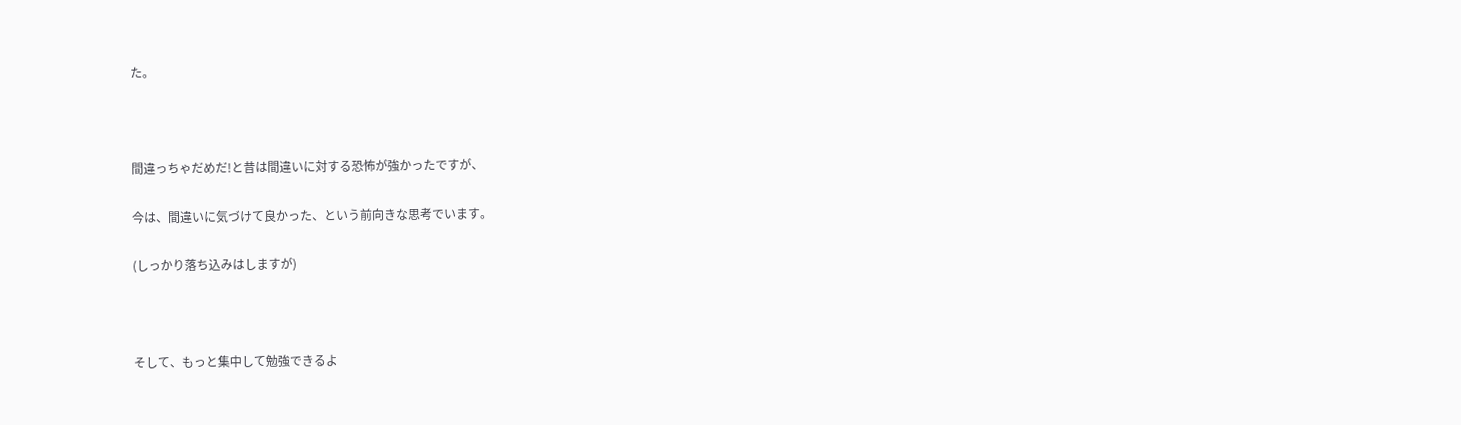た。



間違っちゃだめだ!と昔は間違いに対する恐怖が強かったですが、

今は、間違いに気づけて良かった、という前向きな思考でいます。

(しっかり落ち込みはしますが)



そして、もっと集中して勉強できるよ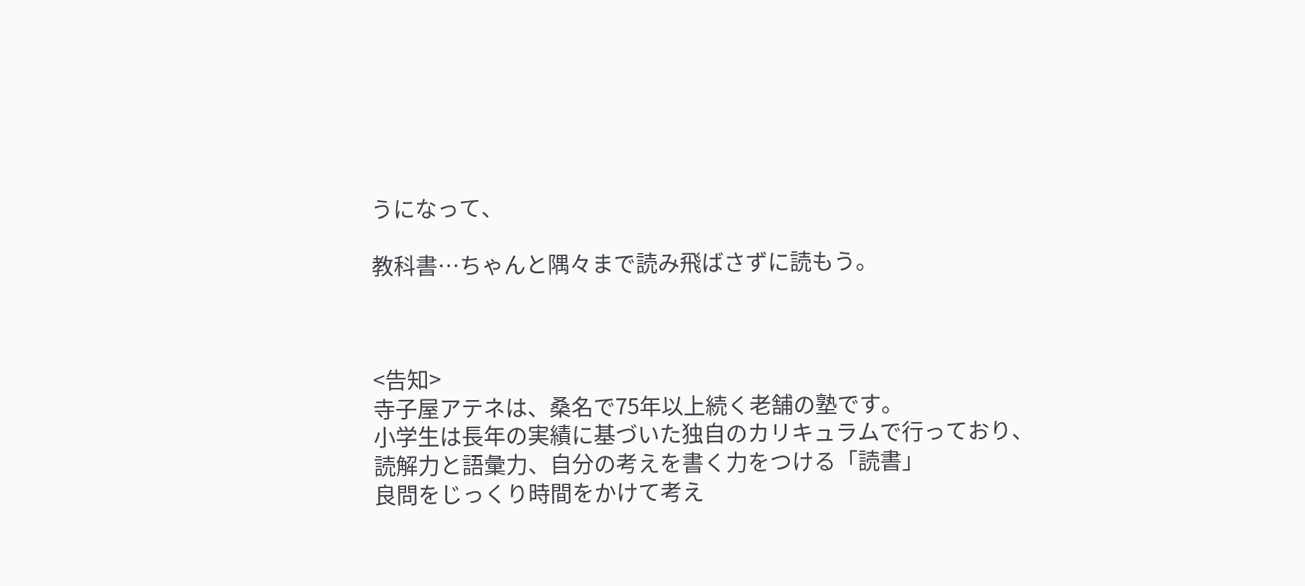うになって、

教科書…ちゃんと隅々まで読み飛ばさずに読もう。



<告知>
寺子屋アテネは、桑名で75年以上続く老舗の塾です。
小学生は長年の実績に基づいた独自のカリキュラムで行っており、
読解力と語彙力、自分の考えを書く力をつける「読書」
良問をじっくり時間をかけて考え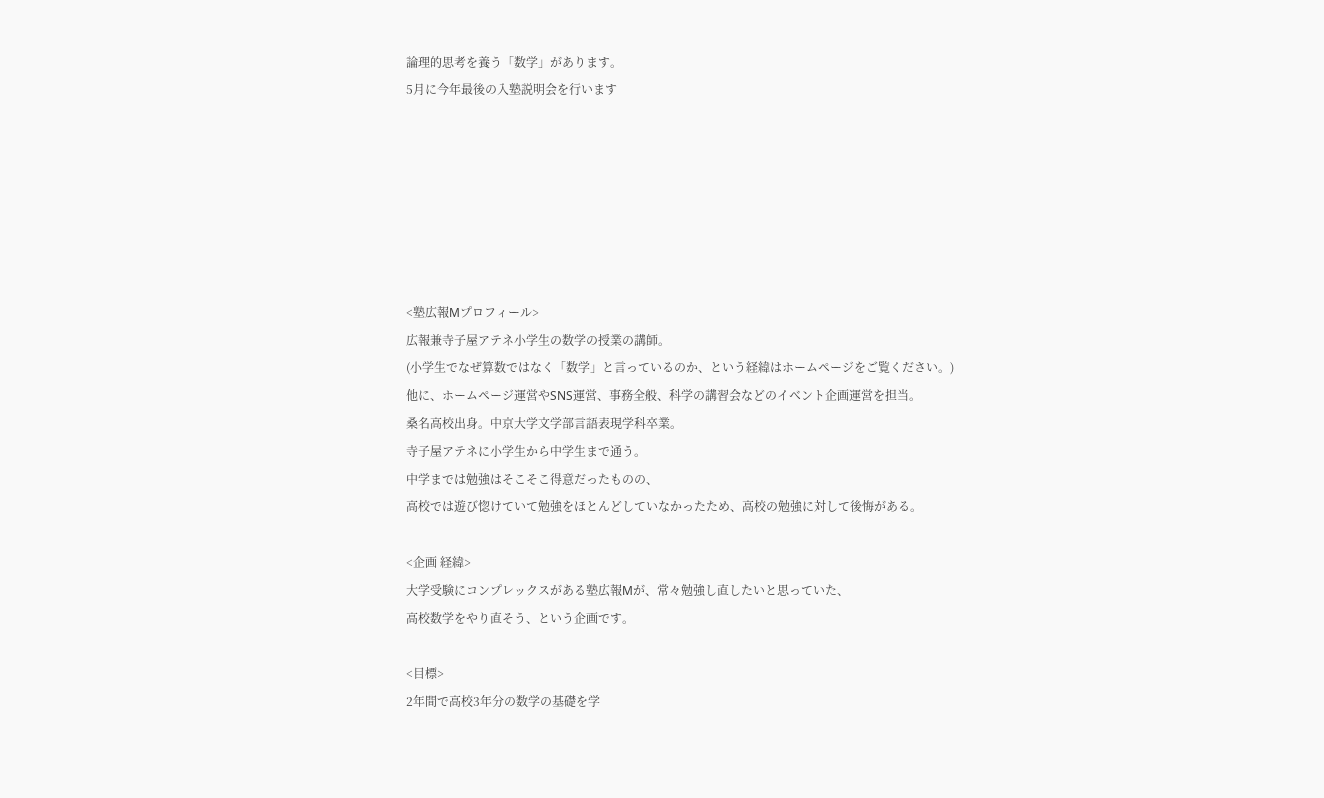論理的思考を養う「数学」があります。
5月に今年最後の入塾説明会を行います







<塾広報Mプロフィール>
広報兼寺子屋アテネ小学生の数学の授業の講師。
(小学生でなぜ算数ではなく「数学」と言っているのか、という経緯はホームページをご覧ください。)
他に、ホームページ運営やSNS運営、事務全般、科学の講習会などのイベント企画運営を担当。
桑名高校出身。中京大学文学部言語表現学科卒業。
寺子屋アテネに小学生から中学生まで通う。
中学までは勉強はそこそこ得意だったものの、
高校では遊び惚けていて勉強をほとんどしていなかったため、高校の勉強に対して後悔がある。

<企画 経緯>
大学受験にコンプレックスがある塾広報Mが、常々勉強し直したいと思っていた、
高校数学をやり直そう、という企画です。

<目標>
2年間で高校3年分の数学の基礎を学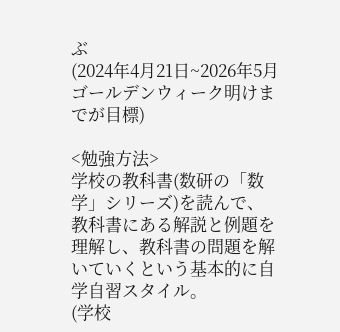ぶ
(2024年4月21日~2026年5月ゴールデンウィーク明けまでが目標)

<勉強方法>
学校の教科書(数研の「数学」シリーズ)を読んで、
教科書にある解説と例題を理解し、教科書の問題を解いていくという基本的に自学自習スタイル。
(学校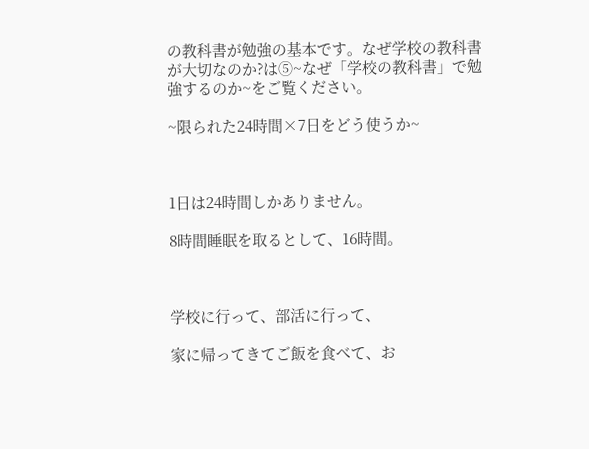の教科書が勉強の基本です。なぜ学校の教科書が大切なのか?は⑤~なぜ「学校の教科書」で勉強するのか~をご覧ください。

~限られた24時間×7日をどう使うか~



1日は24時間しかありません。

8時間睡眠を取るとして、16時間。



学校に行って、部活に行って、

家に帰ってきてご飯を食べて、お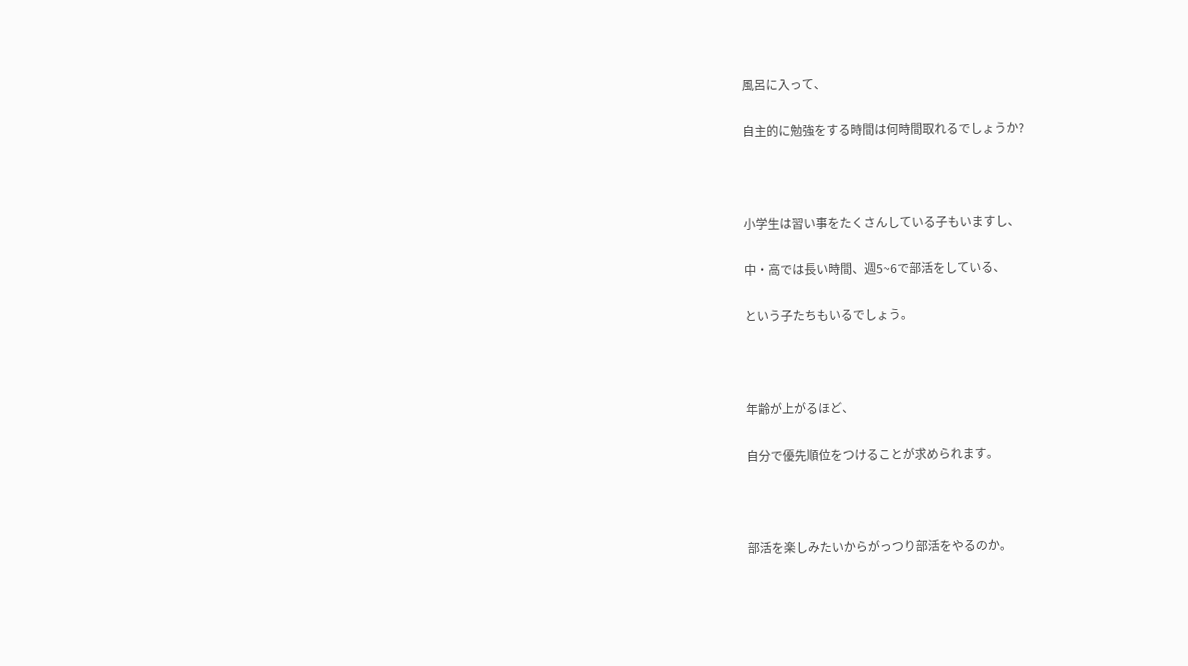風呂に入って、

自主的に勉強をする時間は何時間取れるでしょうか?



小学生は習い事をたくさんしている子もいますし、

中・高では長い時間、週5~6で部活をしている、

という子たちもいるでしょう。



年齢が上がるほど、

自分で優先順位をつけることが求められます。



部活を楽しみたいからがっつり部活をやるのか。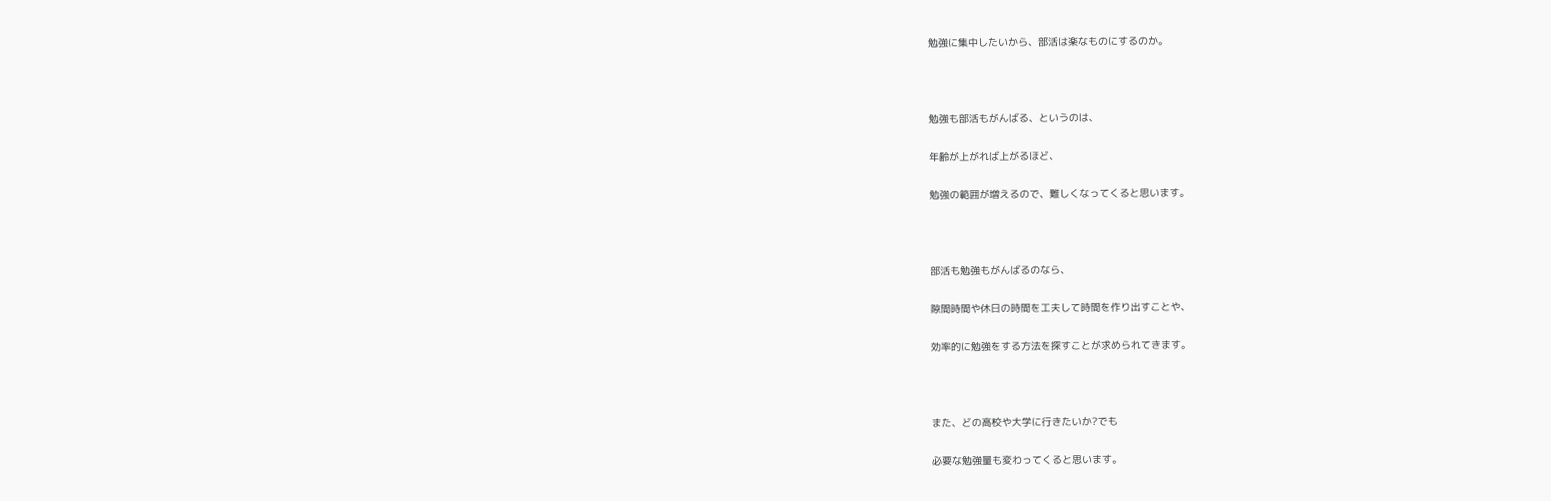勉強に集中したいから、部活は楽なものにするのか。



勉強も部活もがんばる、というのは、

年齢が上がれば上がるほど、

勉強の範囲が増えるので、難しくなってくると思います。



部活も勉強もがんばるのなら、

隙間時間や休日の時間を工夫して時間を作り出すことや、

効率的に勉強をする方法を探すことが求められてきます。



また、どの高校や大学に行きたいか?でも

必要な勉強量も変わってくると思います。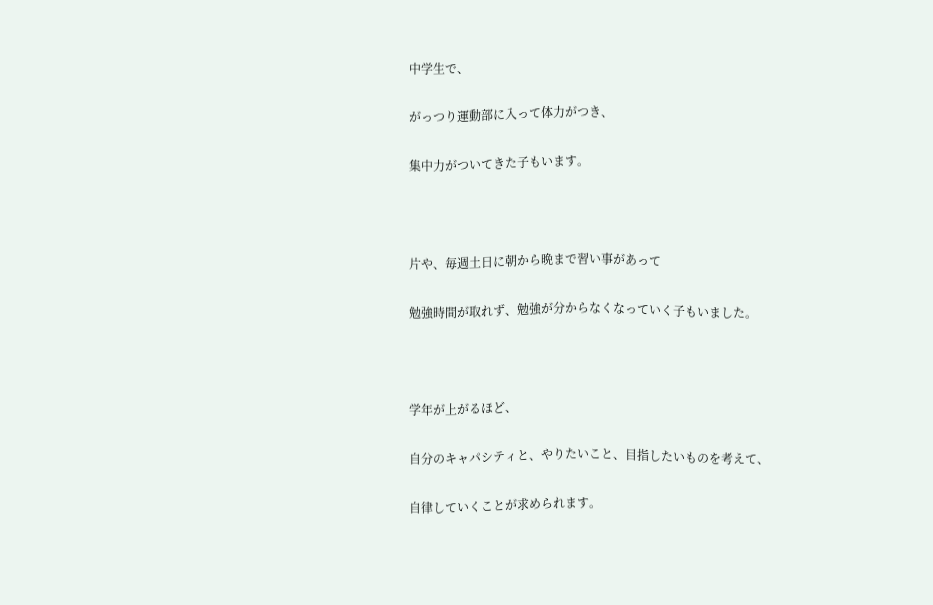中学生で、

がっつり運動部に入って体力がつき、

集中力がついてきた子もいます。



片や、毎週土日に朝から晩まで習い事があって

勉強時間が取れず、勉強が分からなくなっていく子もいました。



学年が上がるほど、

自分のキャパシティと、やりたいこと、目指したいものを考えて、

自律していくことが求められます。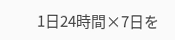1日24時間×7日を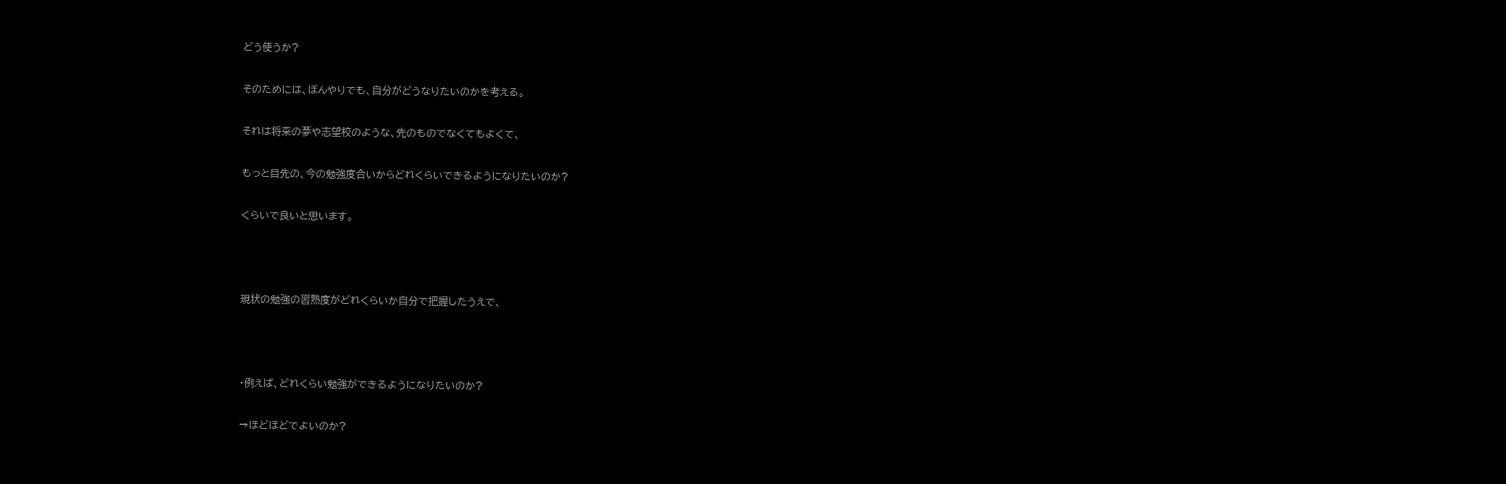どう使うか?

そのためには、ぼんやりでも、自分がどうなりたいのかを考える。

それは将来の夢や志望校のような、先のものでなくてもよくて、

もっと目先の、今の勉強度合いからどれくらいできるようになりたいのか?

くらいで良いと思います。



現状の勉強の習熟度がどれくらいか自分で把握したうえで、



・例えば、どれくらい勉強ができるようになりたいのか?

→ほどほどでよいのか?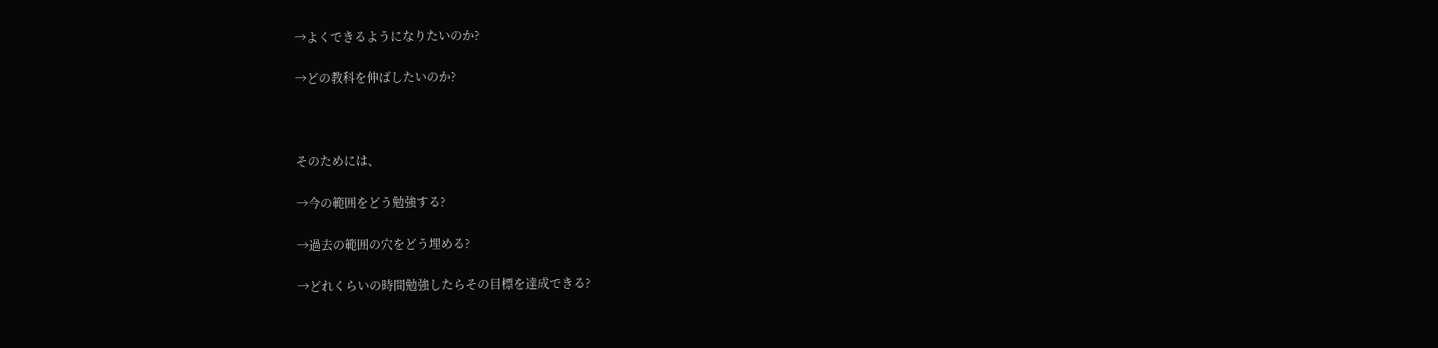→よくできるようになりたいのか?

→どの教科を伸ばしたいのか?



そのためには、

→今の範囲をどう勉強する?

→過去の範囲の穴をどう埋める?

→どれくらいの時間勉強したらその目標を達成できる?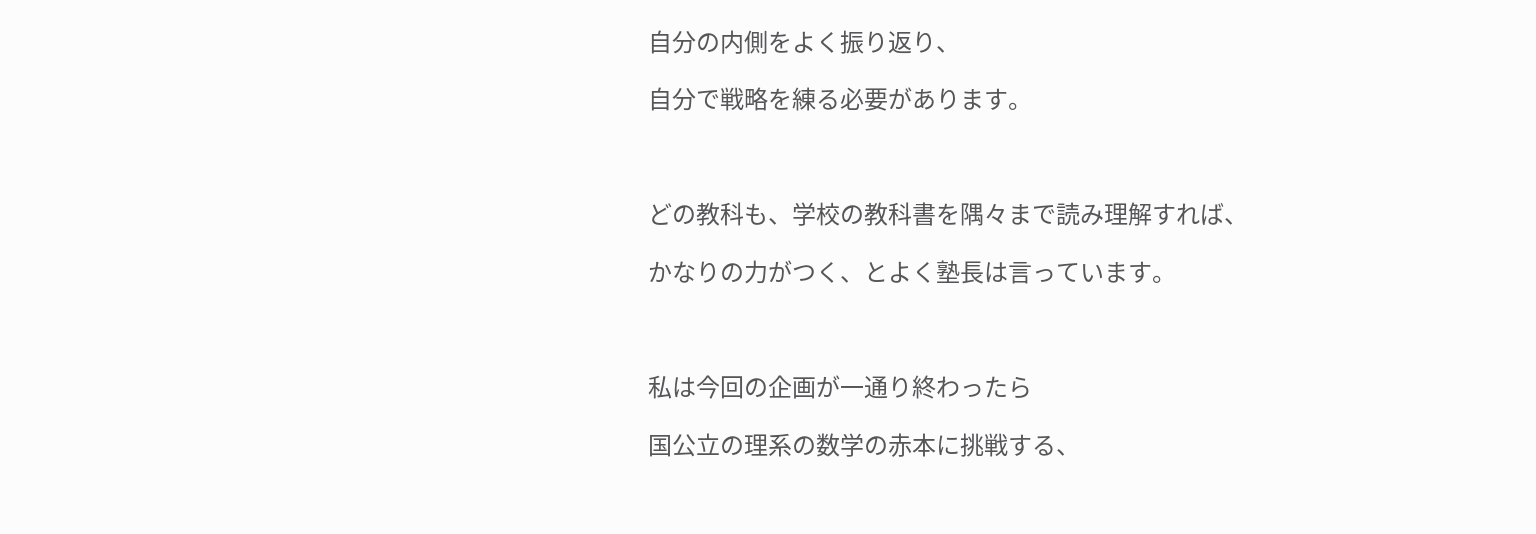自分の内側をよく振り返り、

自分で戦略を練る必要があります。



どの教科も、学校の教科書を隅々まで読み理解すれば、

かなりの力がつく、とよく塾長は言っています。



私は今回の企画が一通り終わったら

国公立の理系の数学の赤本に挑戦する、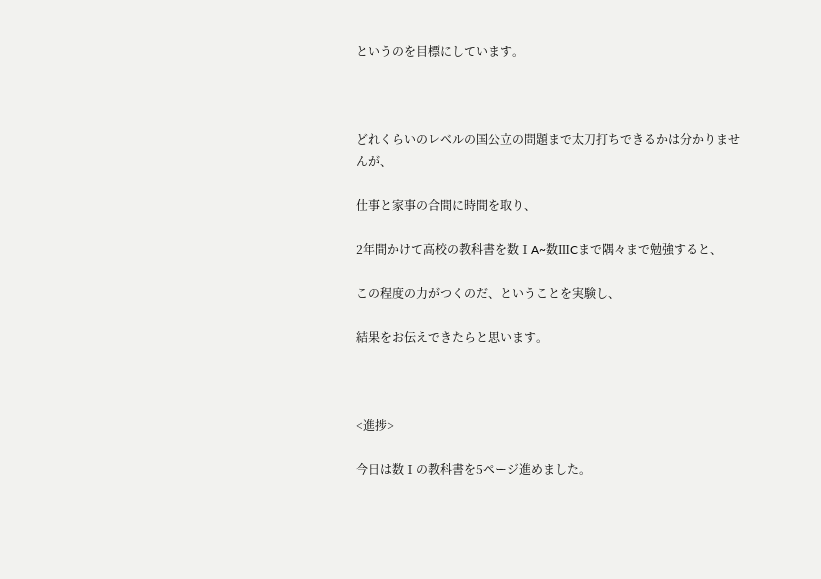というのを目標にしています。



どれくらいのレベルの国公立の問題まで太刀打ちできるかは分かりませんが、

仕事と家事の合間に時間を取り、

2年間かけて高校の教科書を数ⅠA~数ⅢCまで隅々まで勉強すると、

この程度の力がつくのだ、ということを実験し、

結果をお伝えできたらと思います。



<進捗>

今日は数Ⅰの教科書を5ページ進めました。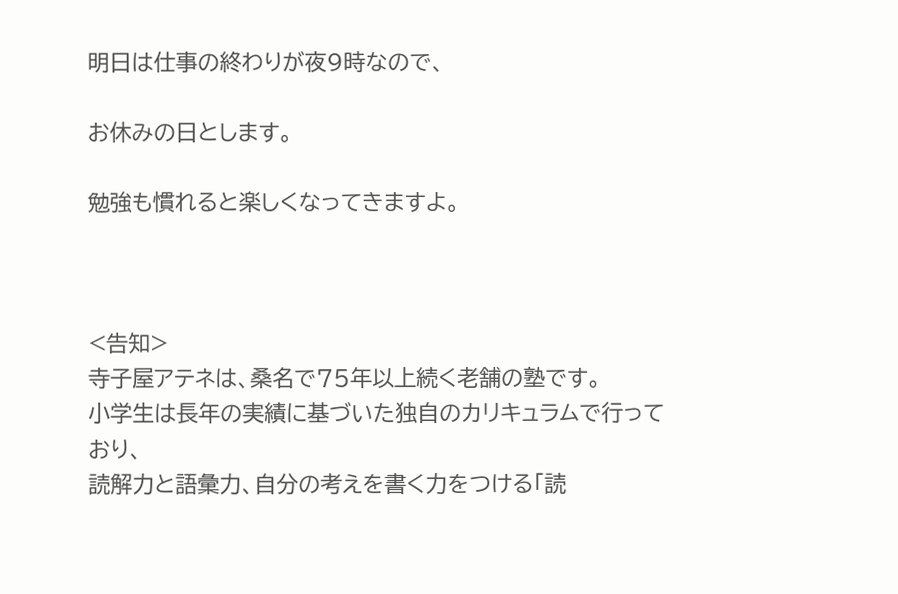明日は仕事の終わりが夜9時なので、

お休みの日とします。

勉強も慣れると楽しくなってきますよ。



<告知>
寺子屋アテネは、桑名で75年以上続く老舗の塾です。
小学生は長年の実績に基づいた独自のカリキュラムで行っており、
読解力と語彙力、自分の考えを書く力をつける「読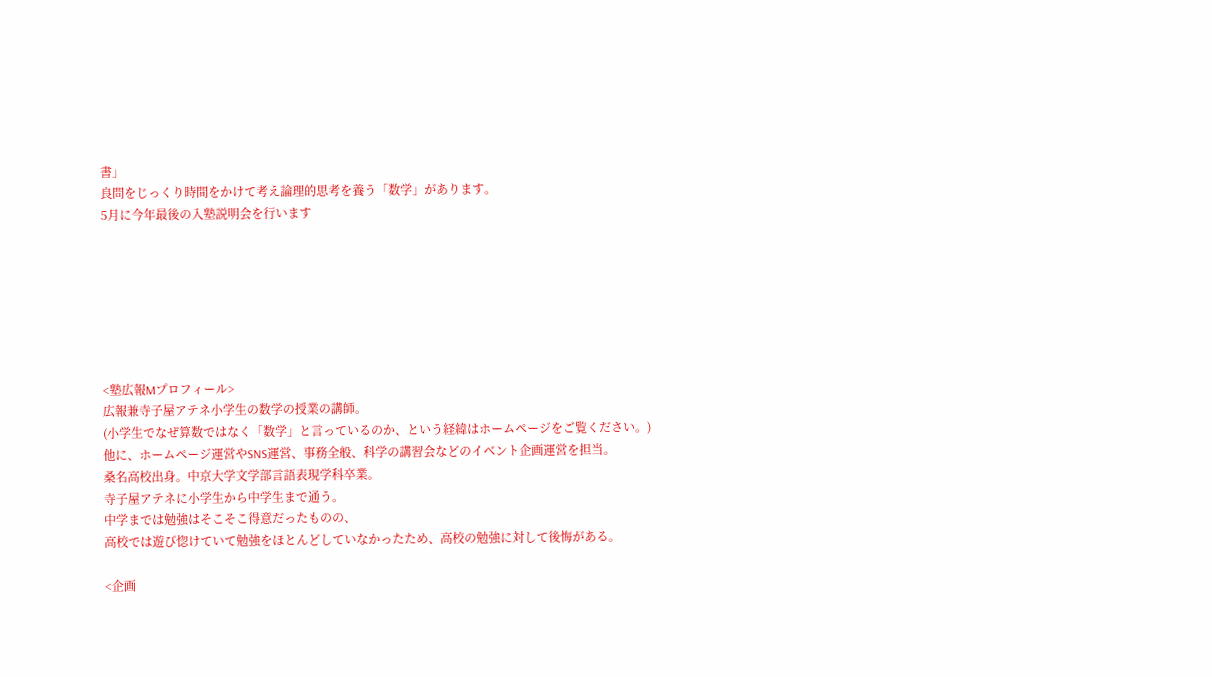書」
良問をじっくり時間をかけて考え論理的思考を養う「数学」があります。
5月に今年最後の入塾説明会を行います







<塾広報Mプロフィール>
広報兼寺子屋アテネ小学生の数学の授業の講師。
(小学生でなぜ算数ではなく「数学」と言っているのか、という経緯はホームページをご覧ください。)
他に、ホームページ運営やSNS運営、事務全般、科学の講習会などのイベント企画運営を担当。
桑名高校出身。中京大学文学部言語表現学科卒業。
寺子屋アテネに小学生から中学生まで通う。
中学までは勉強はそこそこ得意だったものの、
高校では遊び惚けていて勉強をほとんどしていなかったため、高校の勉強に対して後悔がある。

<企画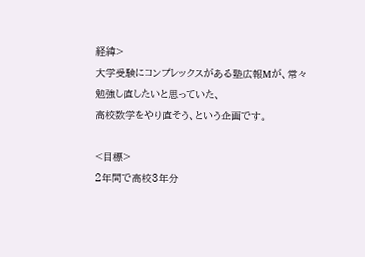経緯>
大学受験にコンプレックスがある塾広報Mが、常々勉強し直したいと思っていた、
高校数学をやり直そう、という企画です。

<目標>
2年間で高校3年分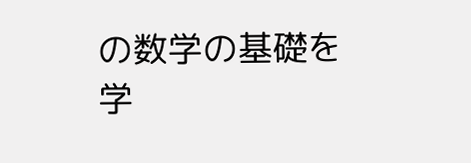の数学の基礎を学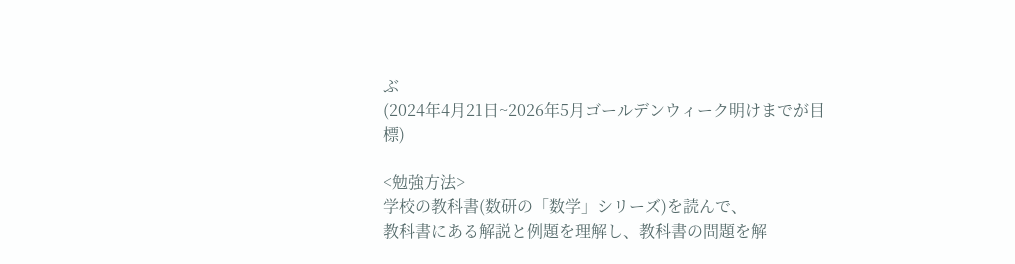ぶ
(2024年4月21日~2026年5月ゴールデンウィーク明けまでが目標)

<勉強方法>
学校の教科書(数研の「数学」シリーズ)を読んで、
教科書にある解説と例題を理解し、教科書の問題を解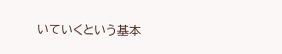いていくという基本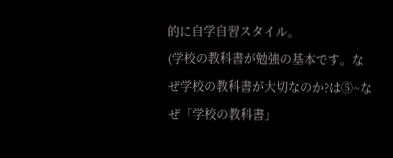的に自学自習スタイル。
(学校の教科書が勉強の基本です。なぜ学校の教科書が大切なのか?は⑤~なぜ「学校の教科書」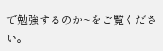で勉強するのか~をご覧ください。